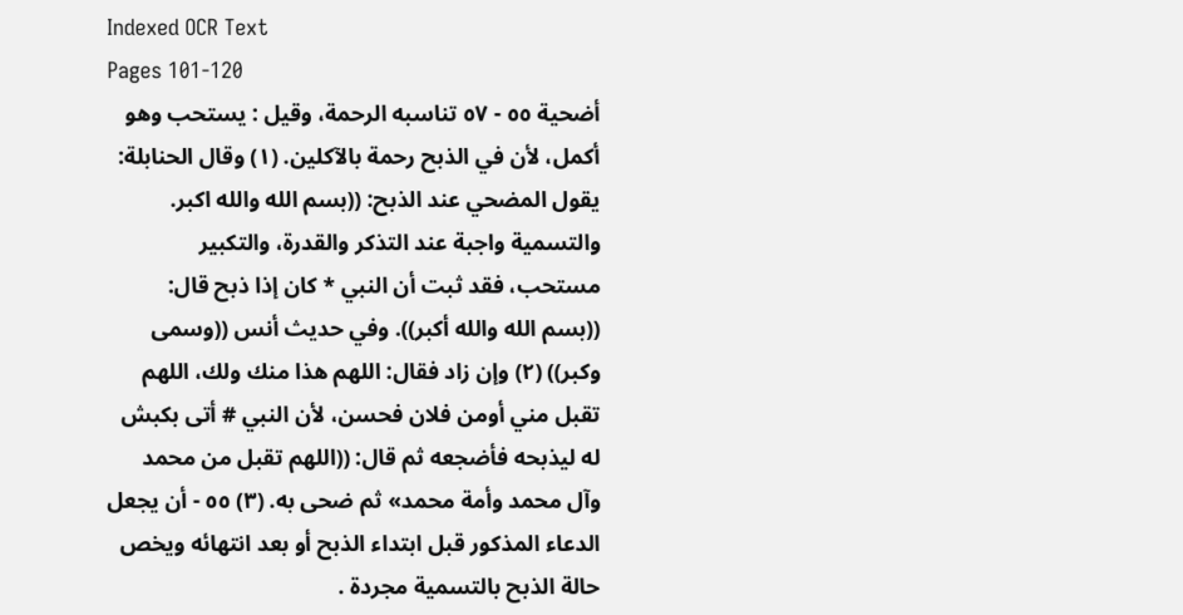Indexed OCR Text
Pages 101-120
أضحية ٥٥ - ٥٧ تناسبه الرحمة، وقيل : يستحب وهو أكمل، لأن في الذبح رحمة بالآكلين. (١) وقال الحنابلة: يقول المضحي عند الذبح: ((بسم الله والله اكبر. والتسمية واجبة عند التذكر والقدرة، والتكبير مستحب، فقد ثبت أن النبي * كان إذا ذبح قال: ((بسم الله والله أكبر)). وفي حديث أنس ((وسمى وكبر)) (٢) وإن زاد فقال: اللهم هذا منك ولك، اللهم تقبل مني أومن فلان فحسن، لأن النبي # أتى بكبش له ليذبحه فأضجعه ثم قال: ((اللهم تقبل من محمد وآل محمد وأمة محمد» ثم ضحی به. (٣) ٥٥ - أن يجعل الدعاء المذكور قبل ابتداء الذبح أو بعد انتهائه ويخص حالة الذبح بالتسمية مجردة .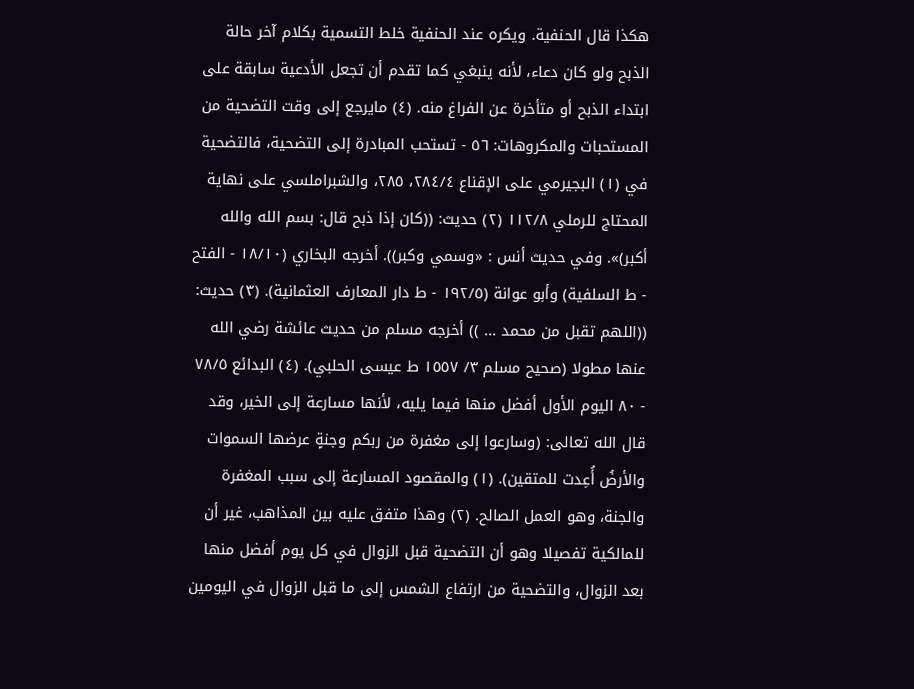هكذا قال الحنفية. ويكره عند الحنفية خلط التسمية بكلام آخر حالة الذبح ولو کان دعاء، لأنه ينبغي كما تقدم أن تجعل الأدعية سابقة على ابتداء الذبح أو متأخرة عن الفراغ منه. (٤) مايرجع إلى وقت التضحية من المستحبات والمکروهات: ٥٦ - تستحب المبادرة إلى التضحية، فالتضحية في (١) البجيرمي على الإقناع ٢٨٤/٤، ٢٨٥، والشبراملسي على نهاية المحتاج للرملي ١١٢/٨ (٢) حديث: ((كان إذا ذبح قال: بسم الله والله أكبر)». وفي حديث أنس : «وسمي وکبر)). أخرجه البخاري (١٨/١٠ - الفتح - ط السلفية) وأبو عوانة (١٩٢/٥ - ط دار المعارف العثمانية). (٣) حديث: ((اللهم تقبل من محمد ... )) أخرجه مسلم من حديث عائشة رضي الله عنها مطولا (صحيح مسلم ٣/ ١٥٥٧ ط عيسى الحلبي). (٤) البدائع ٧٨/٥ - ٨٠ اليوم الأول أفضل منها فيما يليه، لأنها مسارعة إلى الخير، وقد قال الله تعالى: (وسارعوا إلى مغفرة من ربكم وجنةٍ عرضها السموات والأرضُ أُعِدت للمتقين). (١) والمقصود المسارعة إلى سبب المغفرة والجنة، وهو العمل الصالح. (٢) وهذا متفق عليه بين المذاهب، غير أن للمالكية تفصیلا وهو أن التضحية قبل الزوال في کل یوم أفضل منها بعد الزوال، والتضحية من ارتفاع الشمس إلى ما قبل الزوال في اليومين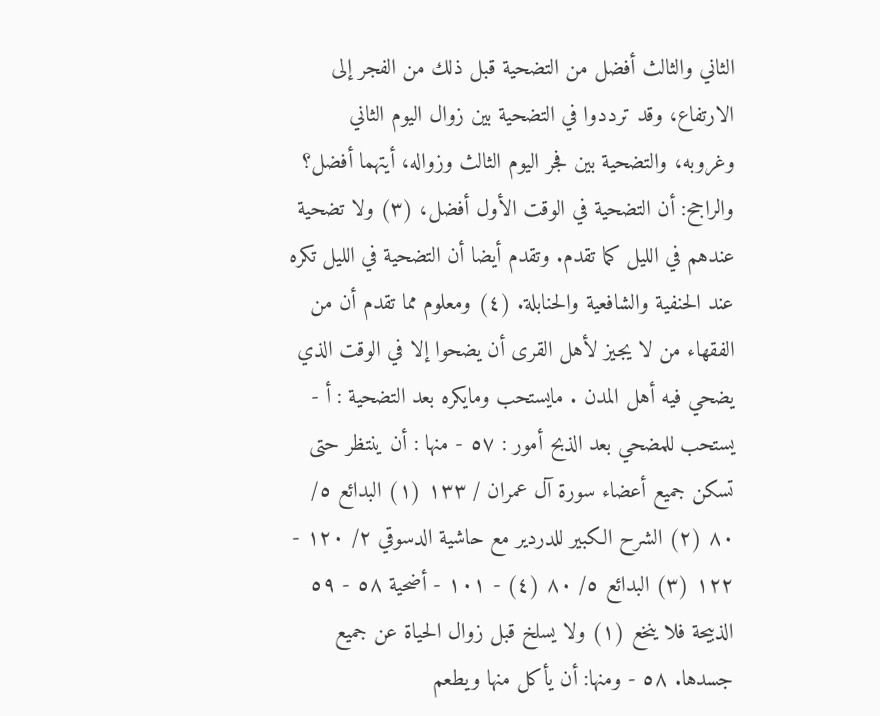الثاني والثالث أفضل من التضحية قبل ذلك من الفجر إلى الارتفاع، وقد ترددوا في التضحیة بین زوال اليوم الثاني وغروبه، والتضحية بين فجر اليوم الثالث وزواله، أيتهما أفضل؟ والراجح: أن التضحية في الوقت الأول أفضل، (٣) ولا تضحية عندهم في اللیل كما تقدم. وتقدم أيضا أن التضحية في الليل تكره عند الحنفية والشافعية والحنابلة. (٤) ومعلوم مما تقدم أن من الفقهاء من لا يجيز لأهل القرى أن يضحوا إلا في الوقت الذي يضحي فيه أهل المدن . مايستحب ومايكره بعد التضحية : أ - يستحب للمضحي بعد الذبح أمور : ٥٧ - منها : أن ينتظر حتى تسكن جميع أعضاء سورة آل عمران / ١٣٣ (١) البدائع ٥/ ٨٠ (٢) الشرح الكبير للدردير مع حاشية الدسوقي ٢/ ١٢٠ - ١٢٢ (٣) البدائع ٥/ ٨٠ (٤) - ١٠١ - أضحیة ٥٨ - ٥٩ الذبيحة فلا ينخع (١) ولا يسلخ قبل زوال الحياة عن جمیع جسدها. ٥٨ - ومنها: أن يأكل منها ويطعم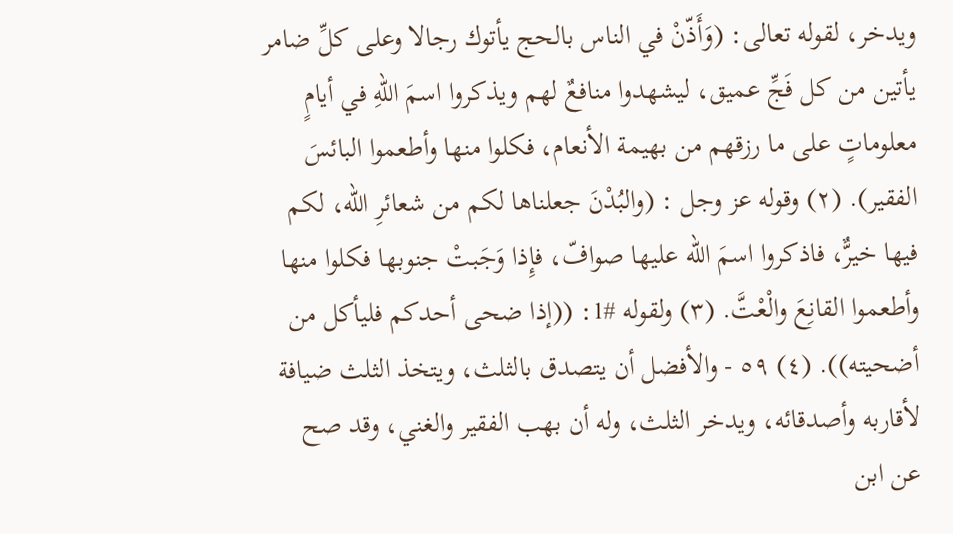ويدخر، لقوله تعالى: (وَأَذّنْ في الناس بالحج يأتوك رجالا وعلى كلِّ ضامر يأتين من كل فَجِّ عميق، ليشهدوا منافعٌ لهم ويذكروا اسمَ اللّهِ في أيامٍ معلوماتٍ على ما رزقهم من بهيمة الأنعام، فكلوا منها وأطعموا البائسَ الفقير). (٢) وقوله عز وجل : (والبُدْنَ جعلناها لكم من شعائرِ الله، لكم فيها خيرٌّ، فاذكروا اسمَ الله عليها صوافّ، فإِذا وَجَبتْ جنوبها فكلوا منها وأطعموا القانِعَ والْعْتَّ. (٣) ولقوله #1: ((إذا ضحى أحدكم فليأكل من أضحيته)). (٤) ٥٩ - والأفضل أن يتصدق بالثلث، ويتخذ الثلث ضيافة لأقاربه وأصدقائه، ویدخر الثلث، وله أن بهب الفقير والغني، وقد صح عن ابن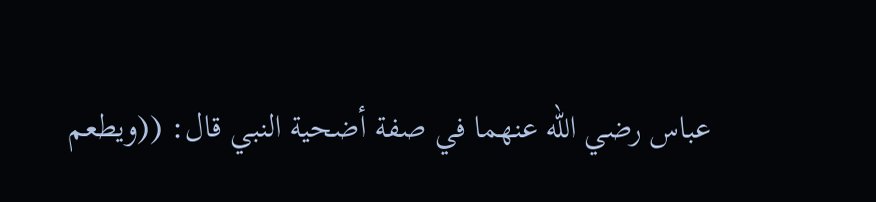عباس رضي الله عنهما في صفة أضحية النبي قال: ((ويطعم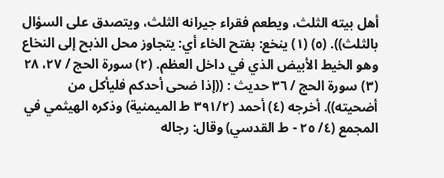أهل بيته الثلث، ويطعم فقراء جيرانه الثلث، ويتصدق على السؤال بالثلث)). (٥) (١) ينخع: بفتح الخاء أي: يتجاوز محل الذبح إلى النخاع وهو الخيط الأبيض الذي في داخل العظم. (٢) سورة الحج / ٢٧، ٢٨ (٣) سورة الحج / ٣٦ حديث : ((إذا ضحى أحدكم فليأكل من أضحيته)). أخرجه (٤) أحمد (٣٩١/٢ ط الميمنية) وذكره الهيثمي في المجمع (٤/ ٢٥ - ط القدسي) وقال: رجاله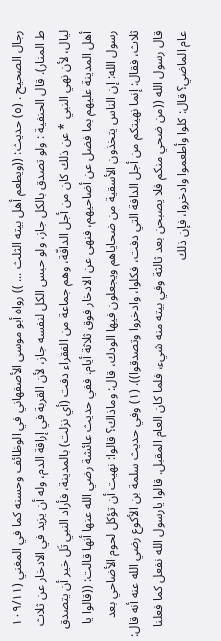رجال الصحيح . (٥) حديث: ((ويطعم أهل بيته الثلث ... )) رواه أبو موسى الأصفهاني في الوظائف وحسنه كما في المغني (١٠٩/١١ ط المنار). قال الحنفية : ولو تصدق بالكل جاز، ولو حبس الكل لنفسه جاز، لأن القربة في إراقة الدم، وله أن يزيد في الادخار عن ثلاث ليال، لأن نهي النبي * عن ذلك كان من أجل الدافّة، وهم جماعة من الفقراء دفت (أي نزلت) بالمدينة، فأراد النبي تَل خير أن يتصدق أهل المدينة عليهم بما فضل عن أضاحيهم، فنهى عن الادخار فوق ثلاثة أيام. ففي حديث عائشة رضي الله عنها أنها قالت: ((قالوا يا رسول الله: إن الناس يتخذون الأسقية من ضحاياهم ويجعلون فيها الودك، قال: وماذاك؟ قالوا: نهیت أن تؤکل لحوم الأضاحي بعد ثلاث، فقال: إنما نهيتكم من أجل الدافة التي دفت، فكلوا، وادخروا وتصدقوا)). (١) وفي حديث سلمة بن الأكوع رضي الله عنه أنه قال: قال رسول الله ((من ضحي منكم فلا يصبحن بعد ثالثة وفي بيته منه شيء، فلما كان العام المقبل. قالوا يارسول الله نفعل كما فعلنا عام الماضي؟ قال: كلوا وأطعموا وادخروا، فإن ذلك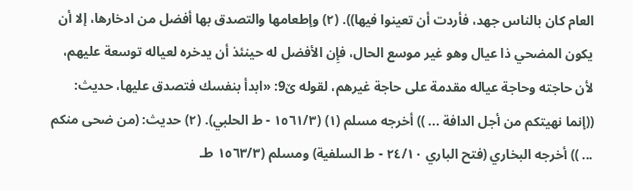العام كان بالناس جهد، فأردت أن تعینوا فيها)). (٢) وإطعامها والتصدق بها أفضل من ادخارها، إلا أن يكون المضحي ذا عيال وهو غير موسع الحال، فإِن الأفضل له حينئذ أن يدخره لعياله توسعة عليهم، لأن حاجته وحاجة عياله مقدمة على حاجة غيرهم، لقوله ێ9: «ابدأ بنفسك فتصدق عليها، حديث: ((إنما نهيتكم من أجل الدافة ... )) أخرجه مسلم (١) (١٥٦١/٣ - ط الحلبي). (٢) حديث: (من ضحى منكم ... )) أخرجه البخاري (فتح الباري ٢٤/١٠ - ط السلفية) ومسلم (١٥٦٣/٣ طـ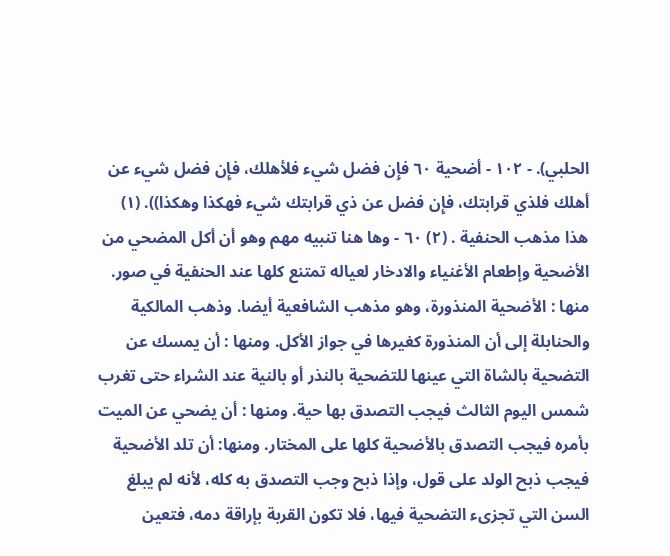الحلبي). - ١٠٢ - أضحية ٦٠ فإِن فضل شيء فلأهلك، فإِن فضل شيء عن أهلك فلذي قرابتك، فإِن فضل عن ذي قرابتك شيء فهكذا وهكذا)). (١) هذا مذهب الحنفية . (٢) ٦٠ - وها هنا تنبيه مهم وهو أن أكل المضحي من الأضحية وإطعام الأغنياء والادخار لعياله تمتنع کلها عند الحنفية في صور. منها : الأضحية المنذورة، وهو مذهب الشافعية أيضا. وذهب المالكية والحنابلة إلى أن المنذورة كغيرها في جواز الأكل. ومنها : أن يمسك عن التضحية بالشاة التي عينها للتضحية بالنذر أو بالنية عند الشراء حتى تغرب شمس اليوم الثالث فیجب التصدق بها حية. ومنها : أن يضحي عن الميت بأمره فيجب التصدق بالأضحية كلها على المختار. ومنها: أن تلد الأضحية فيجب ذبح الولد على قول، وإذا ذبح وجب التصدق به کله، لأنه لم يبلغ السن التي تجزىء التضحية فيها، فلا تكون القربة بإراقة دمه، فتعین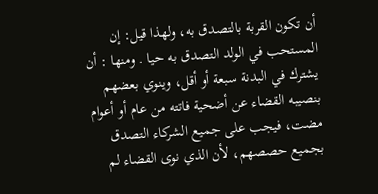أن تكون القربة بالتصدق به، ولهذا قيل: إن المستحب في الولد التصدق به حیا . ومنها : أن يشترك في البدنة سبعة أو أقل، وینوي بعضهم بنصیبه القضاء عن أضحية فاتته من عام أو أعوام مضت، فيجب على جميع الشركاء التصدق بجميع حصصهم، لأن الذي نوى القضاء لم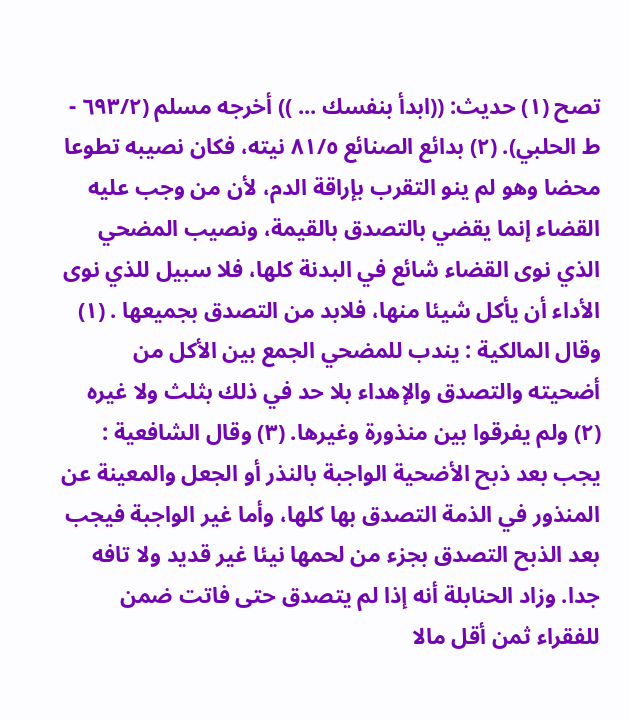تصح (١) حديث: ((ابدأ بنفسك ... )) أخرجه مسلم (٦٩٣/٢ - ط الحلبي). (٢) بدائع الصنائع ٨١/٥ نيته، فكان نصيبه تطوعا محضا وهو لم ينو التقرب بإراقة الدم، لأن من وجب عليه القضاء إنما يقضي بالتصدق بالقيمة، ونصيب المضحي الذي نوی القضاء شائع في البدنة کلها، فلا سبيل للذي نوی الأداء أن يأكل شيئا منها، فلابد من التصدق بجميعها . (١) وقال المالكية : یندب للمضحي الجمع بين الأکل من أضحيته والتصدق والإهداء بلا حد في ذلك بثلث ولا غيره (٢) ولم يفرقوا بين منذورة وغيرها. (٣) وقال الشافعية : يجب بعد ذبح الأضحية الواجبة بالنذر أو الجعل والمعينة عن المنذور في الذمة التصدق بها كلها، وأما غير الواجبة فيجب بعد الذبح التصدق بجزء من لحمها نیئا غیر قدید ولا تافه جدا. وزاد الحنابلة أنه إذا لم يتصدق حتى فاتت ضمن للفقراء ثمن أقل مالا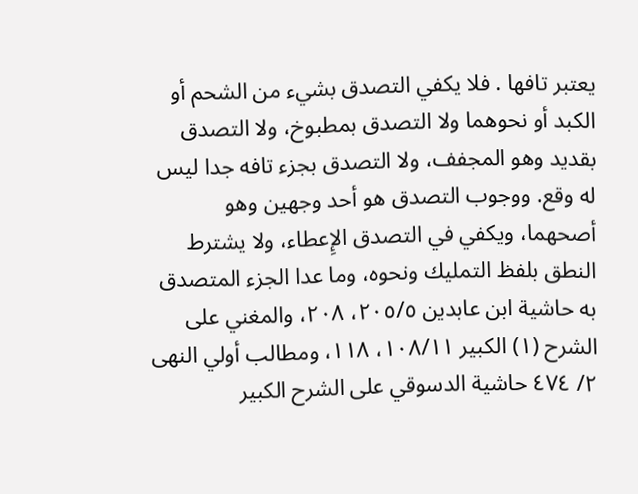يعتبر تافها . فلا يكفي التصدق بشيء من الشحم أو الكبد أو نحوهما ولا التصدق بمطبوخ، ولا التصدق بقدید وهو المجفف، ولا التصدق بجزء تافه جدا لیس له وقع. ووجوب التصدق هو أحد وجھین وهو أصحهما، ويكفي في التصدق الإِعطاء، ولا يشترط النطق بلفظ التمليك ونحوه، وما عدا الجزء المتصدق به حاشية ابن عابدين ٢٠٥/٥، ٢٠٨، والمغني على الشرح (١) الكبير ١٠٨/١١، ١١٨، ومطالب أولي النهى ٢/ ٤٧٤ حاشية الدسوقي على الشرح الكبير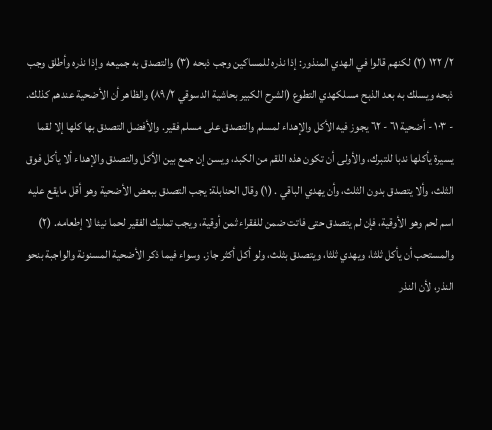٢/ ١٢٢ (٢) لكنهم قالوا في الهدي المنذور: إذا نذره للمساكين وجب ذبحه (٣) والتصدق به جميعه وإذا نذره وأطلق وجب ذبحه ويسلك به بعد الذبح مسلكهدي التطوع (الشرح الكبير بحاشية الدسوقي ٨٩/٢) والظاهر أن الأضحية عندهم كذلك. - ١٠٣ - أضحية ٦١ - ٦٢ يجوز فيه الأكل والإهداء لمسلم والتصدق على مسلم فقير. والأفضل التصدق بها كلها إلا لقما يسيرة يأكلها ندبا للتبرك، والأولى أن تكون هذه اللقم من الكبد، ويسن إن جمع بين الأكل والتصدق والإهداء ألا یأکل فوق الثلث، وألا يتصدق بدون الثلث، وأن يهدي الباقي . (١) وقال الحنابلة: يجب التصدق ببعض الأضحية وهو أقل مايقع عليه اسم لحم وهو الأوقية، فإن لم يتصدق حتى فاتت ضمن للفقراء ثمن أوقية، ويجب تمليك الفقير لحما نيئا لا إطعامه. (٢) والمستحب أن یأکل ثلثا، ويهدي ثلثا، ويتصدق بثلث، ولو أکل أکثر جاز. وسواء فيما ذكر الأضحية المسنونة والواجبة بنحو النذر، لأن النذر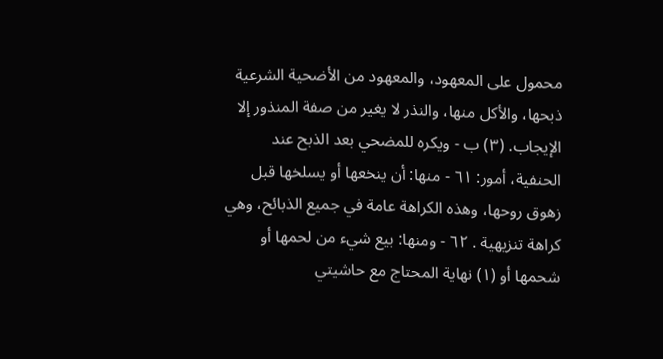محمول على المعهود، والمعهود من الأضحية الشرعية ذبحها، والأكل منها، والنذر لا يغير من صفة المنذور إلا الإيجاب. (٣) ب - ويكره للمضحي بعد الذبح عند الحنفية، أمور: ٦١ - منها: أن ينخعها أو يسلخها قبل زهوق روحها، وهذه الكراهة عامة في جميع الذبائح، وهي كراهة تنزيهية . ٦٢ - ومنها: بيع شيء من لحمها أو شحمها أو (١) نهاية المحتاج مع حاشيتي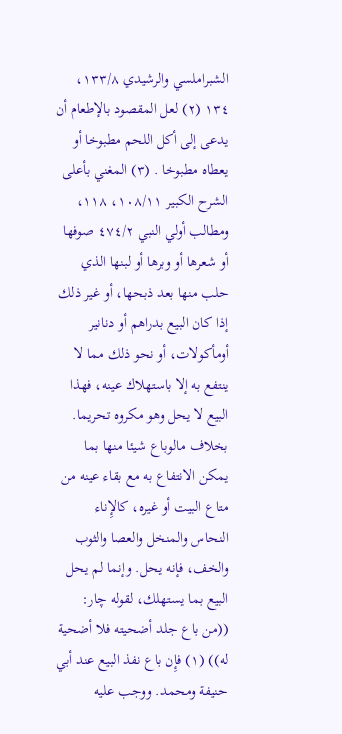الشبراملسي والرشيدي ١٣٣/٨، ١٣٤ (٢) لعل المقصود بالإطعام أن يدعى إلى أكل اللحم مطبوخا أو يعطاه مطبوخا . (٣) المغني بأعلى الشرح الكبير ١٠٨/١١، ١١٨، ومطالب أولي النبي ٤٧٤/٢ صوفها أو شعرها أو وبرها أو لبنها الذي حلب منها بعد ذبحها، أو غير ذلك إذا کان البيع بدراهم أو دنانیر أومأکولات، أو نحو ذلك مما لا ينتفع به إلا باستهلاك عينه، فهذا البيع لا يحل وهو مكروه تحریما. بخلاف مالوباع شيئا منها بما يمكن الانتفاع به مع بقاء عينه من متاع البيت أو غيره، كالإِناء النحاس والمنخل والعصا والثوب والخف، فإنه يحل. وإنما لم يحل البيع بما يستهلك، لقوله چار: ((من باع جلد أضحیته فلا أضحية له)) (١) فإِن باع نفذ البيع عند أبي حنيفة ومحمد. ووجب عليه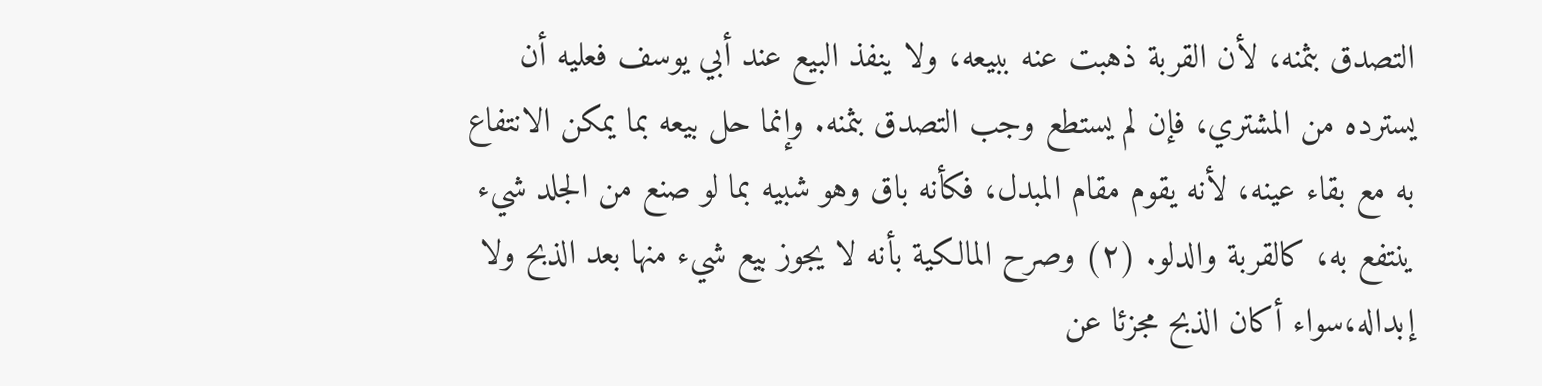التصدق بثمنه، لأن القربة ذهبت عنه ببيعه، ولا ينفذ البيع عند أبي يوسف فعليه أن يسترده من المشتري، فإن لم يستطع وجب التصدق بثمنه. وإنما حل بيعه بما يمكن الانتفاع به مع بقاء عينه، لأنه يقوم مقام المبدل، فكأنه باق وهو شبيه بما لو صنع من الجلد شيء ينتفع به، كالقربة والدلو. (٢) وصرح المالكية بأنه لا يجوز بيع شيء منها بعد الذبح ولا إبداله،سواء أکان الذبح مجزئا عن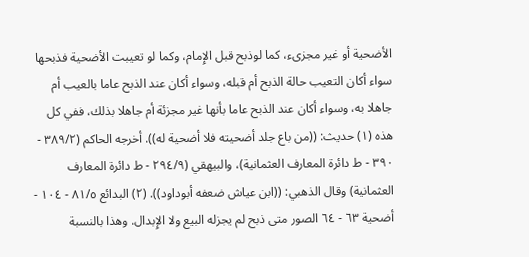الأضحية أو غير مجزىء، كما لوذبح قبل الإِمام، وكما لو تعيبت الأضحية فذبحها سواء أكان التعيب حالة الذبح أم قبله، وسواء أکان عند الذبح عاما بالعیب أم جاهلا به، وسواء أكان عند الذبح عاما بأنها غير مجزئة أم جاهلا بذلك، ففي كل هذه (١) حديث: ((من باع جلد أضحيته فلا أضحية له)). أخرجه الحاكم (٣٨٩/٢ - ٣٩٠ - ط دائرة المعارف العثمانية)، والبيهقي (٢٩٤/٩ - ط دائرة المعارف العثمانية) وقال الذهبي: ((ابن عياش ضعفه أبوداود)). (٢) البدائع ٨١/٥ - ١٠٤ - أضحية ٦٣ - ٦٤ الصور متى ذبح لم يجزله البيع ولا الإِبدال. وهذا بالنسبة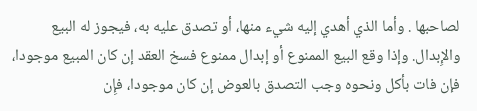لصاحبها . وأما الذي أهدي إليه شيء منها، أو تصدق علیه به، فيجوز له البيع والإِبدال. وإذا وقع البيع الممنوع أو إبدال ممنوع فسخ العقد إن كان المبيع موجودا، فإن فات بأكل ونحوه وجب التصدق بالعوض إن كان موجودا، فإِن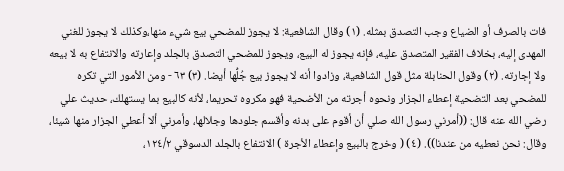فات بالصرف أو الضياع وجب التصدق بمثله. (١) وقال الشافعية: لا يجوز للمضحي بيع شيء منها،وکذلك لا يجوز للغني المهدی إلیه، بخلاف الفقير المتصدق عليه، فإنه يجوز له البيع، ويجوز للمضحي التصدق بالجلد وإعارته والانتفاع به لا بیعه ولا إجارته. (٢) وقول الحنابلة مثل قول الشافعية، وزادوا أنه لا يجوز بيع جُلُّها أيضا. (٣) ٦٣ - ومن الأمور التي تكره للمضحي بعد التضحية إعطاء الجزار ونحوه أجرته من الأضحية فهو مكروه تحریما، لأنه کالبيع بما يستهلك، حديث علي رضي الله عنه قال: ((أمرني رسول الله صلي أن أقوم على بدنه وأقسم جلودها وجلالها، وأمرني ألا أعطي الجزار منها شيئا، وقال: نحن نعطيه من عندنا)). (٤) ( وخرج بالبيع وإعطاء الأجرة ) الانتفاع بالجلد الدسوقي ١٢٤/٢،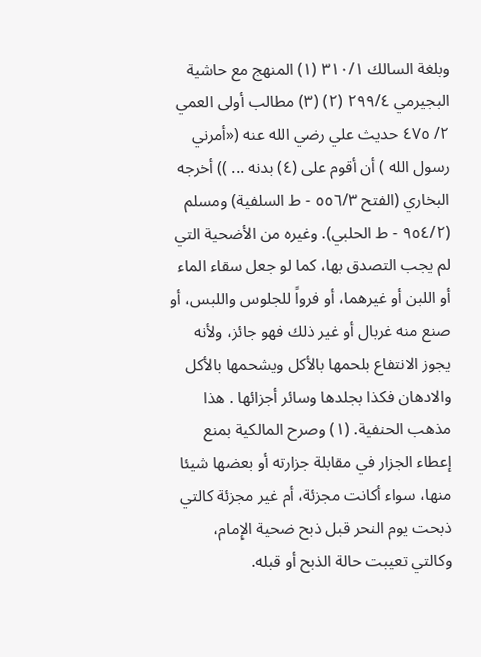وبلغة السالك ٣١٠/١ (١) المنهج مع حاشية البجيرمي ٢٩٩/٤ (٢) (٣) مطالب أولی العمي ٢/ ٤٧٥ حديث علي رضي الله عنه («أمرني رسول الله ) أن أقوم على (٤) بدنه ... )) أخرجه البخاري (الفتح ٥٥٦/٣ - ط السلفية) ومسلم (٩٥٤/٢ - ط الحلبي). وغيره من الأضحية التي لم يجب التصدق بها، كما لو جعل سقاء الماء أو اللبن أو غيرهما، أو فرواً للجلوس واللبس، أو صنع منه غربال أو غير ذلك فهو جائز، ولأنه يجوز الانتفاع بلحمها بالأکل ویشحمها بالأکل والادهان فكذا بجلدها وسائر أجزائها . هذا مذهب الحنفية. (١) وصرح المالكية بمنع إعطاء الجزار في مقابلة جزارته أو بعضها شیئا منها، سواء أكانت مجزئة، أم غير مجزئة كالتي ذبحت يوم النحر قبل ذبح ضحية الإِمام، وكالتي تعیبت حالة الذبح أو قبله.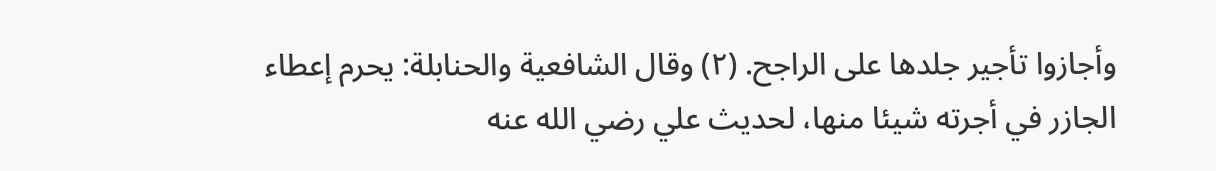وأجازوا تأجير جلدها على الراجح. (٢) وقال الشافعية والحنابلة: يحرم إعطاء الجازر في أجرته شيئا منها، لحديث علي رضي الله عنه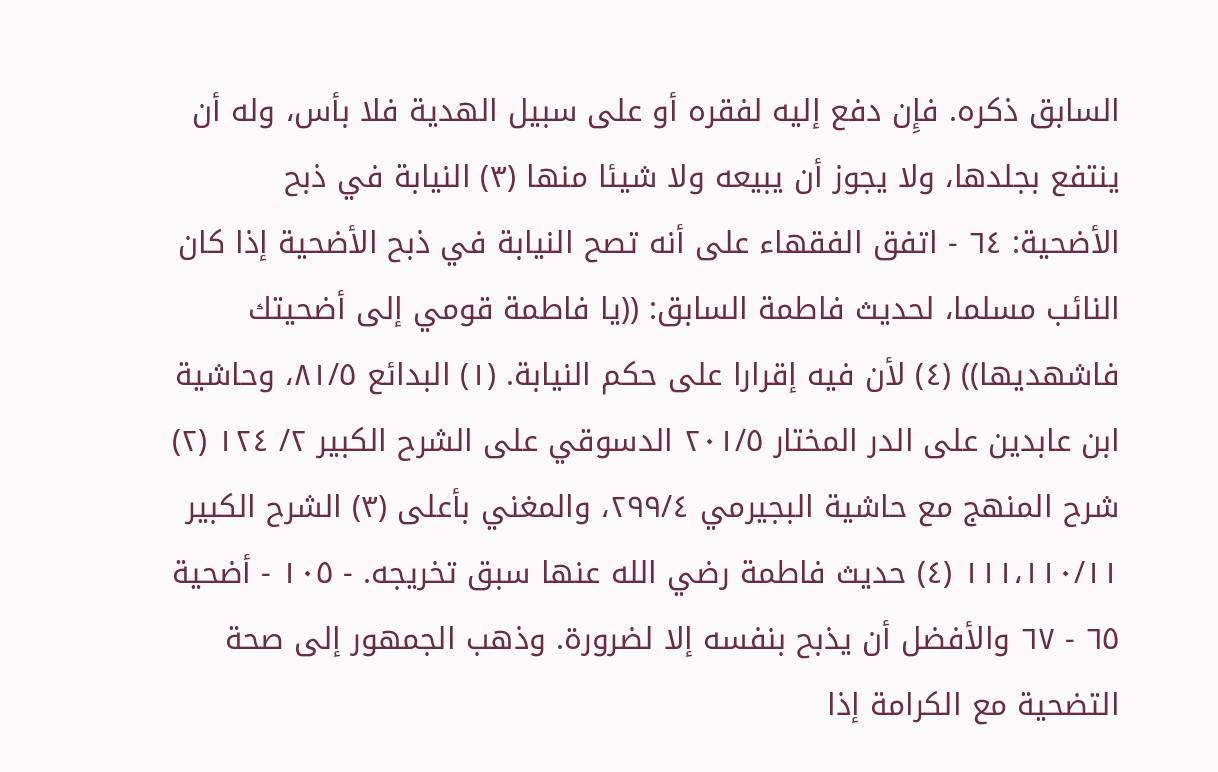السابق ذكره. فإِن دفع إليه لفقره أو على سبيل الهدية فلا بأس، وله أن ينتفع بجلدها، ولا يجوز أن يبيعه ولا شيئا منها (٣) النيابة في ذبح الأضحية: ٦٤ - اتفق الفقهاء على أنه تصح النيابة في ذبح الأضحية إذا كان النائب مسلما، لحديث فاطمة السابق: ((يا فاطمة قومي إلى أضحيتك فاشهديها)) (٤) لأن فيه إقرارا على حكم النيابة. (١) البدائع ٨١/٥، وحاشية ابن عابدين على الدر المختار ٢٠١/٥ الدسوقي على الشرح الكبير ٢/ ١٢٤ (٢) شرح المنهج مع حاشية البجيرمي ٢٩٩/٤، والمغني بأعلى (٣) الشرح الكبير ١١١،١١٠/١١ (٤) حديث فاطمة رضي الله عنها سبق تخريجه. - ١٠٥ - أضحية ٦٥ - ٦٧ والأفضل أن يذبح بنفسه إلا لضرورة. وذهب الجمهور إلى صحة التضحية مع الکرامة إذا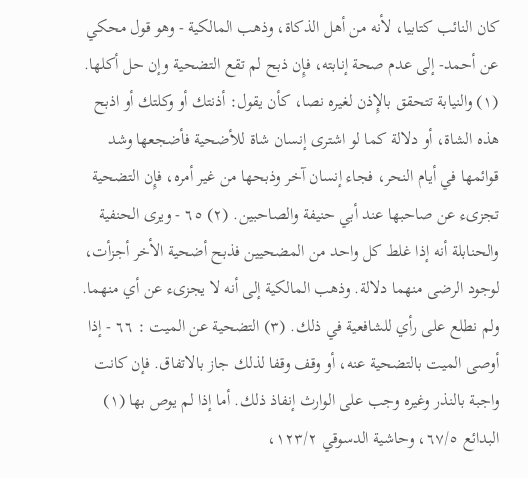کان النائب کتابیا، لأنه من أهل الذکاة، وذهب المالكية - وهو قول محکي عن أحمد- إلى عدم صحة إنابته، فإِن ذبح لم تقع التضحية وإن حل أكلها. (١) والنیابة تتحقق بالإِذن لغيره نصا، كأن يقول: أذنتك أو وكلتك أو اذبح هذه الشاة، أو دلالة كما لو اشتری إنسان شاة للأضحية فأضجعها وشد قوائمها في أيام النحر، فجاء إنسان آخر وذبحها من غير أمره، فإِن التضحية تجزىء عن صاحبها عند أبي حنيفة والصاحبين. (٢) ٦٥ - ویری الحنفية والحنابلة أنه إذا غلط كل واحد من المضحيين فذبح أضحية الأخر أجزأت، لوجود الرضی منهما دلالة. وذهب المالكية إلى أنه لا يجزىء عن أي منهما. ولم نطلع على رأي للشافعية في ذلك. (٣) التضحية عن الميت : ٦٦ - إذا أوصى الميت بالتضحية عنه، أو وقف وقفا لذلك جاز بالاتفاق. فإن كانت واجبة بالنذر وغیرہ وجب على الوارث إنفاذ ذلك. أما إذا لم يوص بها (١) البدائع ٦٧/٥، وحاشية الدسوقي ١٢٣/٢،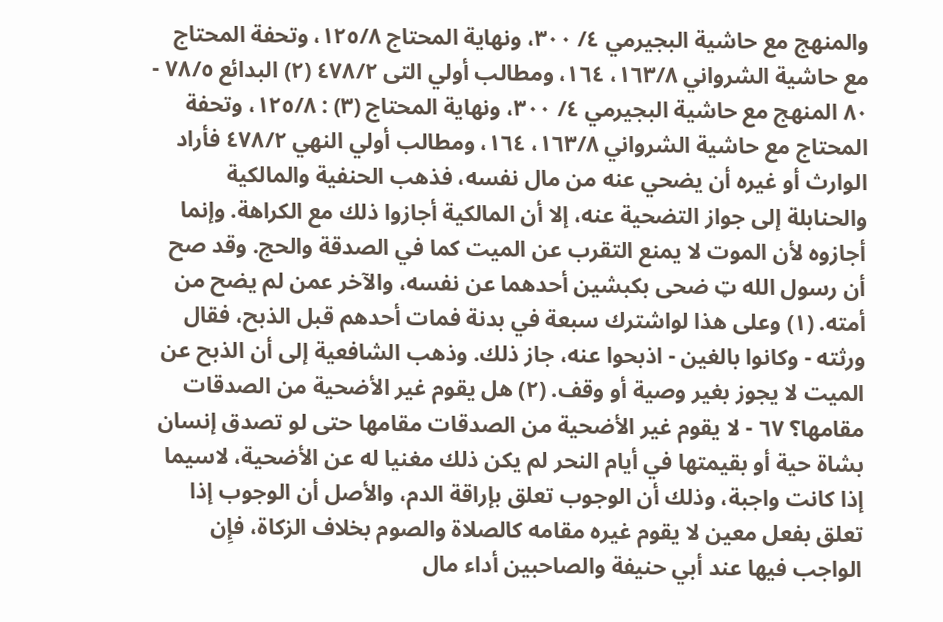والمنهج مع حاشية البجيرمي ٤/ ٣٠٠، ونهاية المحتاج ١٢٥/٨، وتحفة المحتاج مع حاشية الشرواني ١٦٣/٨، ١٦٤، ومطالب أولي التى ٤٧٨/٢ (٢) البدائع ٧٨/٥ - ٨٠ المنهج مع حاشية البجيرمي ٤/ ٣٠٠، ونهاية المحتاج (٣) : ١٢٥/٨، وتحفة المحتاج مع حاشية الشرواني ١٦٣/٨، ١٦٤، ومطالب أولي النهي ٤٧٨/٢ فأراد الوارث أو غيره أن يضحي عنه من مال نفسه، فذهب الحنفية والمالكية والحنابلة إلى جواز التضحية عنه، إلا أن المالكية أجازوا ذلك مع الكراهة. وإنما أجازوه لأن الموت لا يمنع التقرب عن الميت كما في الصدقة والحج. وقد صح أن رسول الله ټ ضحی بکبشین أحدهما عن نفسه، والآخر عمن لم يضح من أمته. (١) وعلى هذا لواشترك سبعة في بدنة فمات أحدهم قبل الذبح، فقال ورثته - وكانوا بالغین - اذبحوا عنه، جاز ذلك. وذهب الشافعية إلى أن الذبح عن الميت لا يجوز بغير وصية أو وقف. (٢) هل يقوم غير الأضحية من الصدقات مقامها؟ ٦٧ - لا يقوم غير الأضحية من الصدقات مقامها حتی لو تصدق إنسان بشاة حية أو بقيمتها في أيام النحر لم یکن ذلك مغنيا له عن الأضحية، لاسيما إذا كانت واجبة، وذلك أن الوجوب تعلق بإراقة الدم، والأصل أن الوجوب إذا تعلق بفعل معين لا يقوم غيره مقامه كالصلاة والصوم بخلاف الزكاة، فإِن الواجب فيها عند أبي حنيفة والصاحبين أداء مال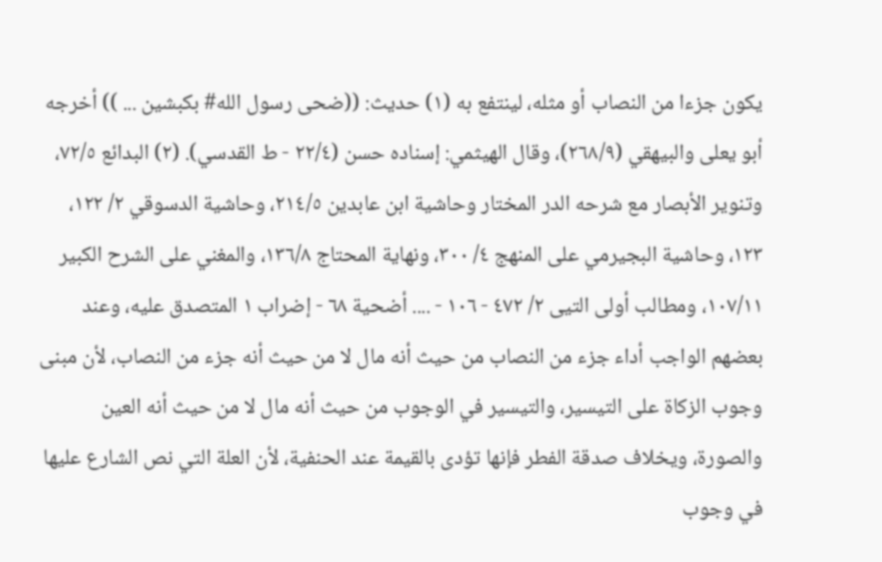یکون جزءا من النصاب أو مثله، لينتفع به (١) حديث: ((ضحى رسول الله# بكبشين ... )) أخرجه أبو يعلى والبيهقي (٢٦٨/٩)، وقال الهيثمي: إسناده حسن (٢٢/٤ - ط القدسي). (٢) البدائع ٧٢/٥، وتنوير الأبصار مع شرحه الدر المختار وحاشية ابن عابدين ٢١٤/٥، وحاشية الدسوقي ٢/ ١٢٢، ١٢٣، وحاشية البجيرمي على المنهج ٤/ ٣٠٠، ونهاية المحتاج ١٣٦/٨، والمغني على الشرح الكبير ١٠٧/١١، ومطالب أولی التیی ٢/ ٤٧٢ - ١٠٦ - .... أضحية ٦٨ - إضراب ١ المتصدق عليه، وعند بعضهم الواجب أداء جزء من النصاب من حيث أنه مال لا من حيث أنه جزء من النصاب، لأن مبنى وجوب الزكاة على التیسیر، والتيسير في الوجوب من حيث أنه مال لا من حيث أنه العين والصورة، ويخلاف صدقة الفطر فإنها تؤدى بالقيمة عند الحنفية، لأن العلة التي نص الشارع عليها في وجوب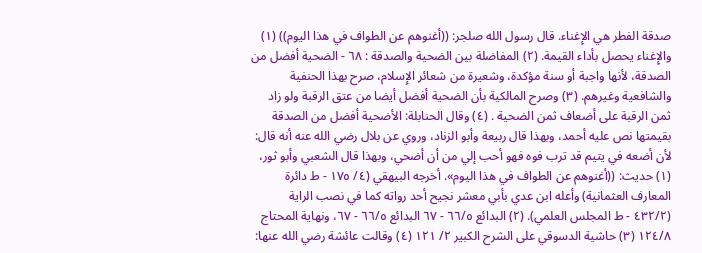صدقة الفطر هي الإِغناء. قال رسول الله صلجر: ((أغنوهم عن الطواف في هذا اليوم)) (١) والإِغناء يحصل بأداء القيمة. (٢) المفاضلة بين الضحية والصدقة : ٦٨ - الضحية أفضل من الصدقة، لأنها واجبة أو سنة مؤكدة، وشعيرة من شعائر الإِسلام، صرح بهذا الحنفية والشافعية وغيرهم. (٣) وصرح المالكية بأن الضحية أفضل أيضا من عتق الرقبة ولو زاد ثمن الرقبة على أضعاف ثمن الضحية . (٤) وقال الحنابلة: الأضحية أفضل من الصدقة بقيمتها نص عليه أحمد، وبهذا قال ربيعة وأبو الزناد، وروي عن بلال رضي الله عنه أنه قال: لأن أضعه في یتیم قد ترب فوه فهو أحب إلي من أن أضحي، وبهذا قال الشعبي وأبو ثور، (١) حديث: ((أغنوهم عن الطواف في هذا اليوم». أخرجه البيهقي (٤/ ١٧٥ - ط دائرة المعارف العثمانية) وأعله ابن عدي بأبي معشر نجيح أحد رواته كما في نصب الراية (٤٣٢/٢ - ط المجلس العلمي). (٢) البدائع ٦٦/٥ - ٦٧ البدائع ٦٦/٥ - ٦٧، ونهاية المحتاج ١٢٤/٨ (٣) حاشية الدسوقي على الشرح الكبير ٢/ ١٢١ (٤) وقالت عائشة رضي الله عنها: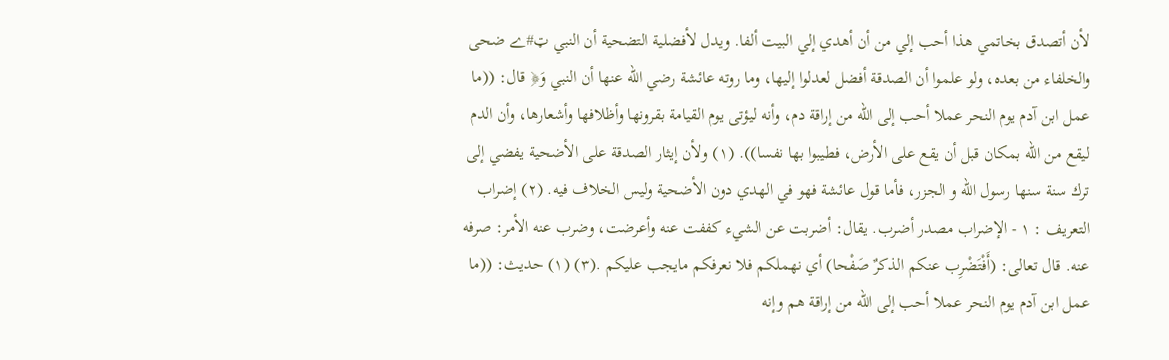لأن أتصدق بخاتمي هذا أحب إلي من أن أهدي إلي البيت ألفا. ويدل لأفضلية التضحية أن النبي ټ#ے ضحی والخلفاء من بعده، ولو علموا أن الصدقة أفضل لعدلوا إليها، وما روته عائشة رضي الله عنها أن النبي وَ﴿ قال: ((ما عمل ابن آدم يوم النحر عملا أحب إلى الله من إراقة دم، وأنه ليؤتى يوم القيامة بقرونها وأظلافها وأشعارها، وأن الدم ليقع من الله بمكان قبل أن يقع على الأرض، فطيبوا بها نفسا)). (١) ولأن إيثار الصدقة على الأضحية يفضي إلى ترك سنة سنها رسول الله و الجزر، فأما قول عائشة فهو في الهدي دون الأضحية ولیس الخلاف فيه. (٢) إضراب التعريف : ١ - الإضراب مصدر أضرب. يقال: أضربت عن الشيء کففت عنه وأعرضت، وضرب عنه الأمر: صرفه عنه. قال تعالى: (أَفْتَضْرِب عنكم الذكرٌ صَفْحا) أي نهملكم فلا نعرفكم مايجب عليكم .(٣) (١) حديث: ((ما عمل ابن آدم يوم النحر عملا أحب إلى الله من إراقة هم وإنه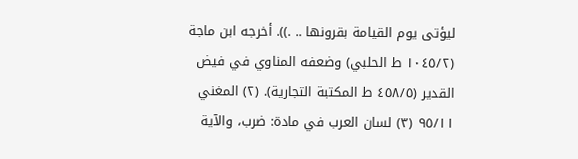ليؤتى يوم القيامة بقرونها .. .)). أخرجه ابن ماجة (١٠٤٥/٢ ط الحلبي) وضعفه المناوي في فيض القدير (٤٥٨/٥ ط المكتبة التجارية). (٢) المغني ٩٥/١١ (٣) لسان العرب في مادة: ضرب، والآية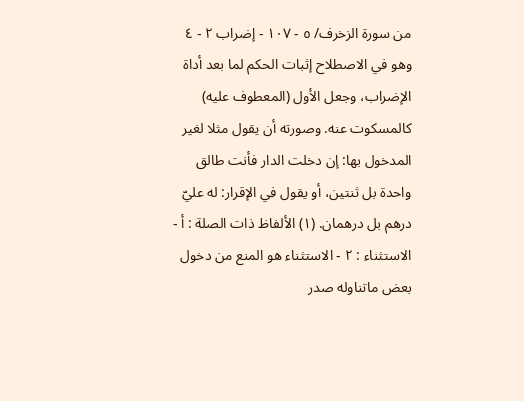من سورة الزخرف/ ٥ - ١٠٧ - إضراب ٢ - ٤ وهو في الاصطلاح إثبات الحكم لما بعد أداة الإضراب، وجعل الأول (المعطوف عليه) کالمسكوت عنه. وصورته أن یقول مثلا لغیر المدخول بها: إن دخلت الدار فأنت طالق واحدة بل ثنتين، أو يقول في الإقرار: له عليّ درهم بل درهمان. (١) الألفاظ ذات الصلة : أ - الاستثناء : ٢ - الاستثناء هو المنع من دخول بعض ماتناوله صدر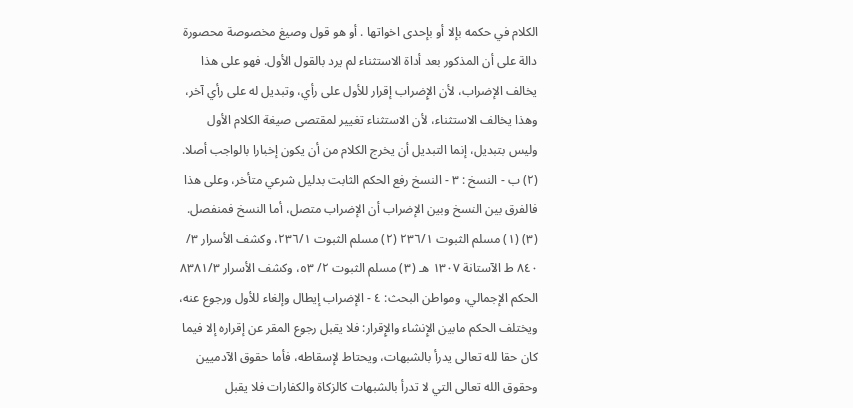الكلام في حکمه بإلا أو بإحدى اخواتها . أو هو قول وصيغ مخصوصة محصورة دالة على أن المذكور بعد أداة الاستثناء لم يرد بالقول الأول. فهو على هذا يخالف الإضراب، لأن الإِضراب إقرار للأول على رأي، وتبديل له على رأي آخر، وهذا يخالف الاستثناء، لأن الاستثناء تغيير لمقتصی صیغة الكلام الأول ولیس بتبدیل، إنما التبديل أن يخرج الكلام من أن يكون إخبارا بالواجب أصلا. (٢) ب - النسخ : ٣ - النسخ رفع الحكم الثابت بدليل شرعي متأخر، وعلى هذا فالفرق بين النسخ وبين الإضراب أن الإضراب متصل، أما النسخ فمنفصل. (٣) (١) مسلم الثبوت ٢٣٦/١ (٢) مسلم الثبوت ٢٣٦/١، وكشف الأسرار ٣/ ٨٤٠ ط الآستانة ١٣٠٧ هـ (٣) مسلم الثبوت ٢/ ٥٣، وكشف الأسرار ٨٣٨١/٣ الحکم الإجمالي، ومواطن البحث: ٤ - الإضراب إيطال وإلغاء للأول ورجوع عنه، ويختلف الحكم مابين الإِنشاء والإِقرار: فلا يقبل رجوع المقر عن إقراره إلا فيما كان حقا لله تعالى يدرأ بالشبهات، ويحتاط لإسقاطه، فأما حقوق الآدميين وحقوق الله تعالى التي لا تدرأ بالشبهات کالزکاة والكفارات فلا یقبل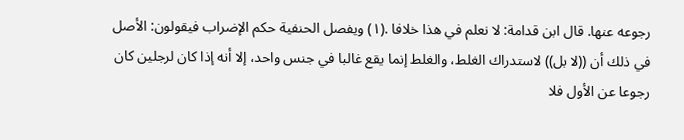رجوعه عنها. قال ابن قدامة: لا نعلم في هذا خلافا .(١) ويفصل الحنفية حكم الإضراب فيقولون: الأصل في ذلك أن ((لا بل)) لاستدراك الغلط، والغلط إنما يقع غالبا في جنس واحد، إلا أنه إذا كان لرجلين كان رجوعا عن الأول فلا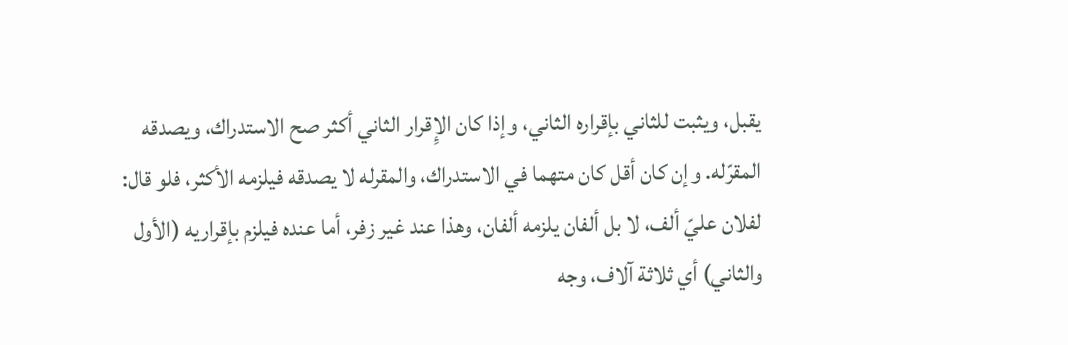يقبل، ويثبت للثاني بإقراره الثاني، وإذا كان الإِقرار الثاني أكثر صح الاستدراك، ويصدقه المقرّله. وإن كان أقل كان متهما في الاستدراك، والمقرله لا يصدقه فيلزمه الأكثر، فلو قال: لفلان عليّ ألف، لا بل ألفان يلزمه ألفان، وهذا عند غير زفر، أما عنده فيلزم بإقراريه (الأول والثاني) أي ثلاثة آلاف، وجه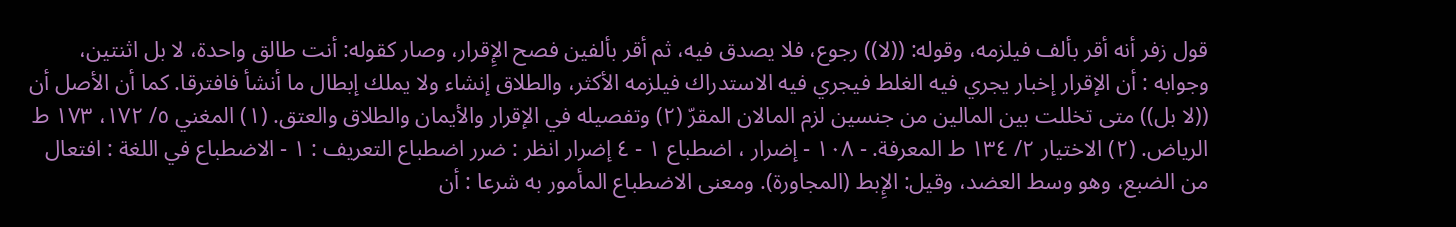قول زفر أنه أقر بألف فيلزمه، وقوله: ((لا)) رجوع، فلا يصدق فيه، ثم أقر بألفين فصح الإِقرار، وصار كقوله: أنت طالق واحدة، لا بل اثنتين، وجوابه : أن الإقرار إخبار يجري فيه الغلط فيجري فيه الاستدراك فيلزمه الأكثر، والطلاق إنشاء ولا يملك إبطال ما أنشأ فافترقا. كما أن الأصل أن ((لا بل)) متى تخللت بين المالين من جنسين لزم المالان المقرّ (٢) وتفصيله في الإقرار والأيمان والطلاق والعتق. (١) المغني ٥/ ١٧٢، ١٧٣ ط الرياض. (٢) الاختيار ٢/ ١٣٤ ط المعرفة. - ١٠٨ - إضرار ، اضطباع ١ - ٤ إضرار انظر : ضرر اضطباع التعريف : ١ - الاضطباع في اللغة : افتعال من الضبع، وهو وسط العضد، وقيل: الإِبط (المجاورة). ومعنى الاضطباع المأمور به شرعا : أن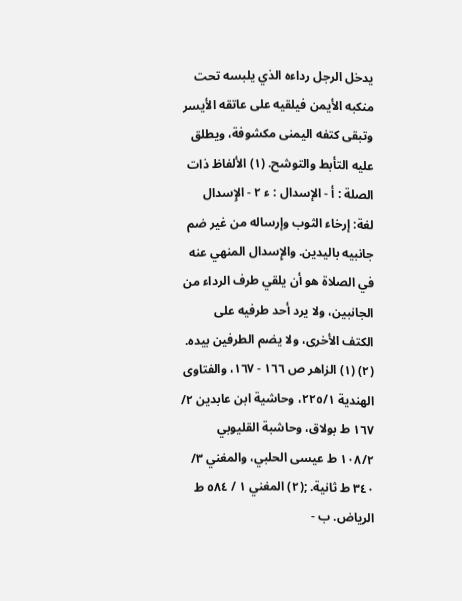يدخل الرجل رداءه الذي يلبسه تحت منكبه الأيمن فيلقيه على عاتقه الأيسر وتبقى كتفه الیمنی مکشوفة، ويطلق عليه التأبط والتوشح. (١) الألفاظ ذات الصلة : أ - الإسدال : ء ٢ - الإِسدال لغة: إرخاء الثوب وإرساله من غير ضم جانبيه باليدين. والإِسدال المنهي عنه في الصلاة هو أن يلقي طرف الرداء من الجانبين، ولا يرد أحد طرفيه على الكتف الأخرى، ولا يضم الطرفين بيده. (٢) (١) الزاهر ص ١٦٦ - ١٦٧، والفتاوى الهندية ٢٢٥/١، وحاشية ابن عابدين ٢/ ١٦٧ ط بولاق، وحاشبة القليوبي ١٠٨/٢ ط عيسى الحلبي، والمغني ٣/ ٣٤٠ ط ثانية. ;(٢) المغني ١ / ٥٨٤ ط الرياض. ب -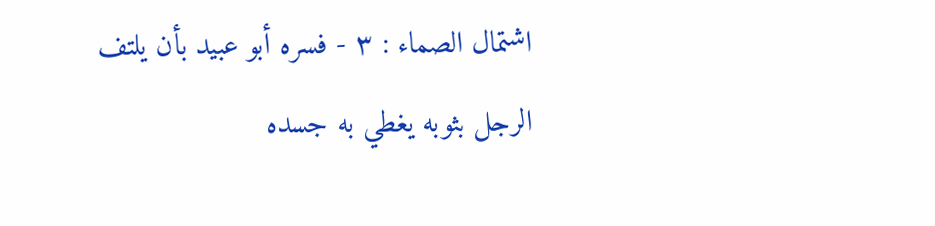اشتمال الصماء : ٣ - فسره أبو عبيد بأن يلتف الرجل بثوبه يغطي به جسده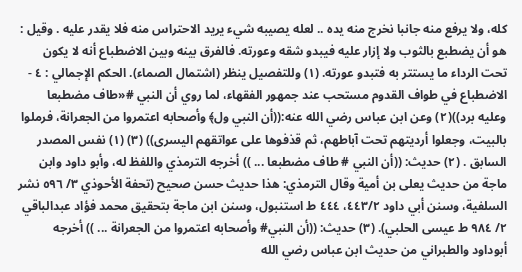کله، ولا یرفع منه جانبا نخرج منه يده .. لعله يصيبه شيء يريد الاحتراس منه فلا يقدر عليه . وقيل : هو أن يضطبع بالثوب ولا إزار عليه فيبدو شقه وعورته. فالفرق بينه وبين الاضطباع أنه لا یکون تحت الرداء ما یستتر به فتبدو عورته. (١) وللتفصيل ينظر (اشتمال الصماء). الحكم الإجمالي : ٤ - الاضطباع في طواف القدوم مستحب عند جمهور الفقهاء، لما روي أن النبي #«طاف مضطبعا وعليه برد))(٢) وعن ابن عباس رضي الله عنه:((أن النبي ول﴾ وأصحابه اعتمروا من الجعرانة، فرملوا بالبيت، وجعلوا أرديتهم تحت آباطهم، ثم قذفوها على عواتقهم اليسرى)) (٣) (١) نفس المصدر السابق . (٢) حديث: ((أن النبي # طاف مضطبعا ... )) أخرجه الترمذي واللفظ له، وأبو داود وابن ماجة من حديث يعلى بن أمية وقال الترمذي: هذا حديث حسن صحيح (تحفة الأحوذي ٣/ ٥٩٦ نشر السلفية، وسنن أبي داود ٤٤٣/٢، ٤٤٤ ط استنبول، وسنن ابن ماجة بتحقيق محمد فؤاد عبدالباقي ٢/ ٩٨٤ ط عيسى الحلبي). (٣) حديث: ((أن النبي# وأصحابه اعتمروا من الجعرانة ... )) أخرجه أبوداود والطبراني من حديث ابن عباس رضي الله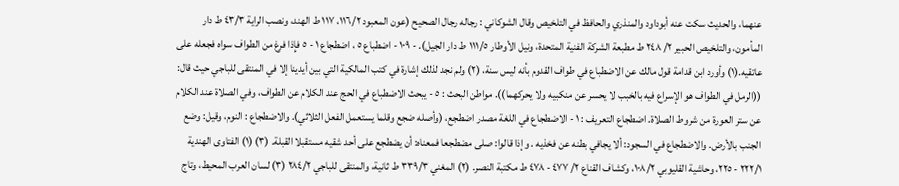عنهما، والحديث سكت عنه أبوداود والمنذري والحافظ في التلخيص وقال الشوكاني : رجاله رجال الصحيح (عون المعبود ١١٦/٢، ١١٧ ط الهند، ونصب الراية ٤٣/٣ ط دار المأمون، والتلخيص الحبير ٢/ ٢٤٨ ط مطبعة الشركة الفنية المتحدة، ونيل الأوطار ١١١/٥ ط دار الجيل). - ١٠٩ - اضطباع ٥ ، اضطجاع ١ - ٥ فإِذا فرغ من الطواف سواه فجعله على عاتقیه.(١) وأورد ابن قدامة قول مالك عن الاضطباع في طواف القدوم بأنه ليس سنة، (٢) ولم نجد لذلك إشارة في كتب المالكية التي بين أيدينا إلا في المنتقى للباجي حيث قال: ((الرمل في الطواف هو الإسراع فیه بالخبب لا يحسر عن منکبیه ولا يحركهما)). مواطن البحث : ٥ - يبحث الاضطباع في الحج عند الكلام عن الطواف، وفي الصلاة عند الكلام عن ستر العورة من شروط الصلاة. اضطجاع التعريف : ١ - الاضطجاع في اللغة مصدر اضطجع، (وأصله ضجع وقلما يستعمل الفعل الثلاثي). والاضطجاع : النوم، وقيل: وضع الجنب بالأرض. والاضطجاع في السجود: ألا يجافي بطنه عن فخذيه . وإذا قالوا: صلى مضطجعا فمعناه: أن يضطجع على أحد شقيه مستقبلا القبلة. (٣) (١) الفتاوى الهندية ٢٢٢/١ - ٢٢٥، وحاشية القليوبي ١٠٨/٢، وكشاف القناع ٢/ ٤٧٧ - ٤٧٨ ط مكتبة النصر. (٢) المغني ٣٣٩/٣ ط ثانية، والمنتقى للباجي ٢٨٤/٢ (٣) لسان العرب المحيط، وتاج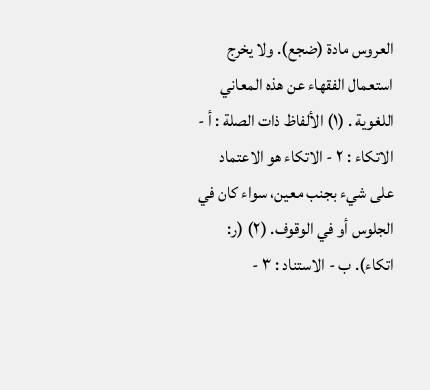العروس مادة (ضجع). ولا يخرج استعمال الفقهاء عن هذه المعاني اللغوية . (١) الألفاظ ذات الصلة : أ - الاتكاء : ٢ - الاتکاء هو الاعتماد على شيء بجنب معین، سواء كان في الجلوس أو في الوقوف. (٢) (ر: اتکاء). ب - الاستناد : ٣ -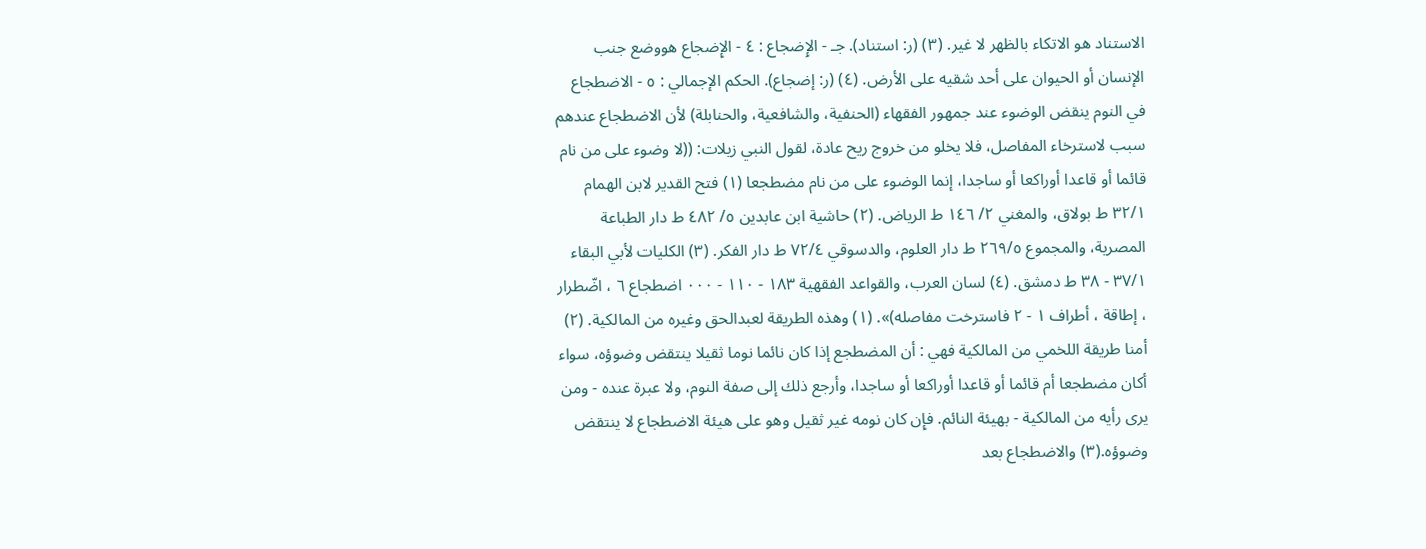الاستناد هو الاتكاء بالظهر لا غير. (٣) (ر: استناد). جـ - الإِضجاع : ٤ - الإِضجاع هووضع جنب الإنسان أو الحيوان على أحد شقيه على الأرض. (٤) (ر: إضجاع). الحكم الإجمالي : ٥ - الاضطجاع في النوم ينقض الوضوء عند جمهور الفقهاء (الحنفية، والشافعية، والحنابلة) لأن الاضطجاع عندهم سبب لاسترخاء المفاصل، فلا يخلو من خروج ريح عادة، لقول النبي زيلات: ((لا وضوء على من نام قائما أو قاعدا أوراكعا أو ساجدا، إنما الوضوء على من نام مضطجعا (١) فتح القدير لابن الهمام ٣٢/١ ط بولاق، والمغني ٢/ ١٤٦ ط الریاض. (٢) حاشية ابن عابدين ٥/ ٤٨٢ ط دار الطباعة المصرية، والمجموع ٢٦٩/٥ ط دار العلوم، والدسوقي ٧٢/٤ ط دار الفكر. (٣) الكليات لأبي البقاء ٣٧/١ - ٣٨ ط دمشق. (٤) لسان العرب، والقواعد الفقهية ١٨٣ - ١١٠ - ٠٠٠ اضطجاع ٦ ، اضّطرار ، إطاقة ، أطراف ١ - ٢ فاسترخت مفاصله)». (١) وهذه الطريقة لعبدالحق وغيره من المالكية. (٢) أمنا طريقة اللخمي من المالكية فهي : أن المضطجع إذا کان نائما نوما ثقيلا ينتقض وضوؤه، سواء أكان مضطجعا أم قائما أو قاعدا أوراكعا أو ساجدا، وأرجع ذلك إلى صفة النوم، ولا عبرة عنده - ومن يرى رأيه من المالكية - بهيئة النائم. فإِن كان نومه غير ثقيل وهو على هيئة الاضطجاع لا ينتقض وضوؤه.(٣) والاضطجاع بعد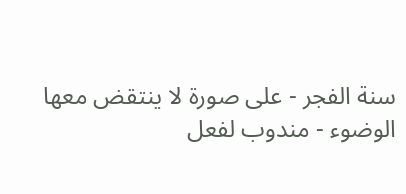سنة الفجر - على صورة لا ينتقض معها الوضوء - مندوب لفعل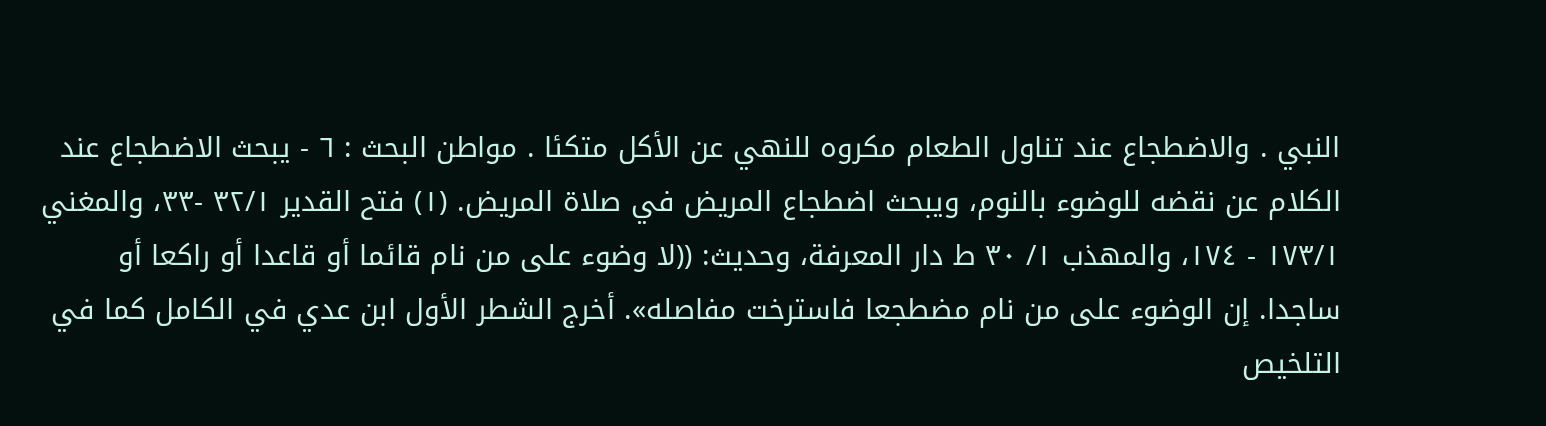النبي . والاضطجاع عند تناول الطعام مكروه للنهي عن الأکل متکئا . مواطن البحث : ٦ - يبحث الاضطجاع عند الكلام عن نقضه للوضوء بالنوم، ويبحث اضطجاع المريض في صلاة المريض. (١) فتح القدير ٣٢/١ -٣٣، والمغني ١٧٣/١ - ١٧٤، والمهذب ١/ ٣٠ ط دار المعرفة، وحديث: ((لا وضوء على من نام قائما أو قاعدا أو راكعا أو ساجدا. إن الوضوء على من نام مضطجعا فاسترخت مفاصله». أخرج الشطر الأول ابن عدي في الكامل كما في التلخيص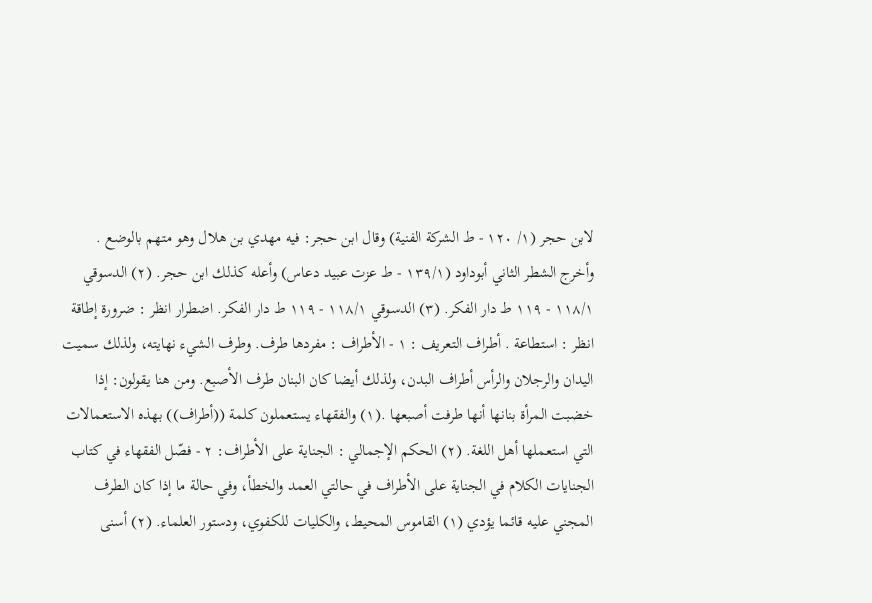لابن حجر (١/ ١٢٠ - ط الشركة الفنية) وقال ابن حجر: فيه مهدي بن هلال وهو متهم بالوضع . وأخرج الشطر الثاني أبوداود (١٣٩/١ - ط عزت عبيد دعاس) وأعله کذلك ابن حجر. (٢) الدسوقي ١١٨/١ - ١١٩ ط دار الفكر. (٣) الدسوقي ١١٨/١ - ١١٩ ط دار الفكر. اضطرار انظر : ضرورة إطاقة انظر : استطاعة . أطراف التعريف : ١ - الأطراف : مفردها طرف. وطرف الشيء نهایته، ولذلك سميت الیدان والرجلان والرأس أطراف البدن، ولذلك أيضا كان البنان طرف الأصبع. ومن هنا يقولون: إذا خضبت المرأة بنانها أنها طرفت أصبعها .(١) والفقهاء يستعملون كلمة ((أطراف)) بهذه الاستعمالات التي استعملها أهل اللغة. (٢) الحكم الإجمالي : الجناية على الأطراف: ٢ - فصّل الفقهاء في كتاب الجنايات الكلام في الجناية على الأطراف في حالتي العمد والخطأ، وفي حالة ما إذا كان الطرف المجني عليه قائما يؤدي (١) القاموس المحيط، والكليات للكفوي، ودستور العلماء. (٢) أسنى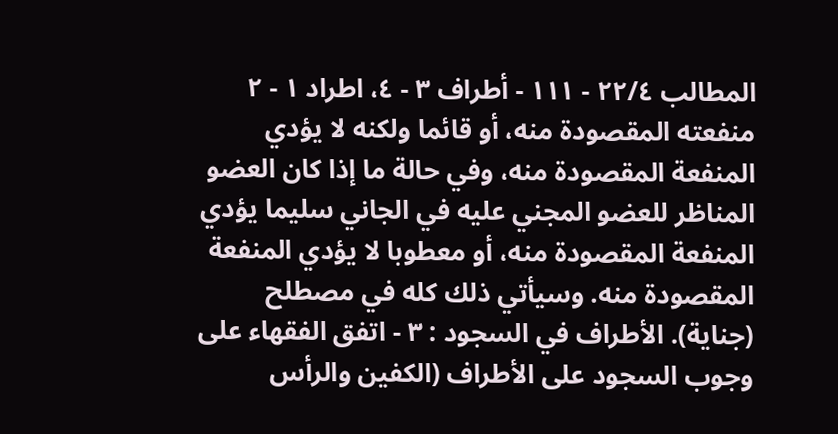المطالب ٢٢/٤ - ١١١ - أطراف ٣ - ٤، اطراد ١ - ٢ منفعته المقصودة منه، أو قائما ولكنه لا يؤدي المنفعة المقصودة منه، وفي حالة ما إذا كان العضو المناظر للعضو المجني عليه في الجاني سليما يؤدي المنفعة المقصودة منه، أو معطوبا لا يؤدي المنفعة المقصودة منه. وسيأتي ذلك كله في مصطلح (جناية). الأطراف في السجود : ٣ - اتفق الفقهاء على وجوب السجود على الأطراف (الكفين والرأس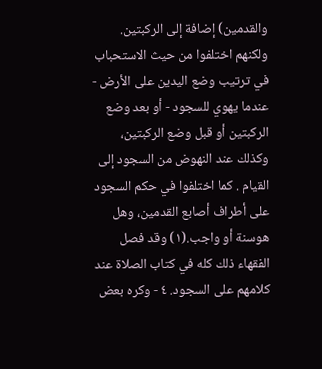والقدمين) إضافة إلى الرکبتين. ولكنهم اختلفوا من حیث الاستحباب في ترتیب وضع الیدین علی الأرض - عندما يهوي للسجود - أو بعد وضع الركبتين أو قبل وضع الركبتين، وكذلك عند النهوض من السجود إلى القيام . كما اختلفوا في حكم السجود على أطراف أصابع القدمين، وهل هوسنة أو واجب.(١) وقد فصل الفقهاء ذلك كله في كتاب الصلاة عند كلامهم على السجود. ٤ - وكره بعض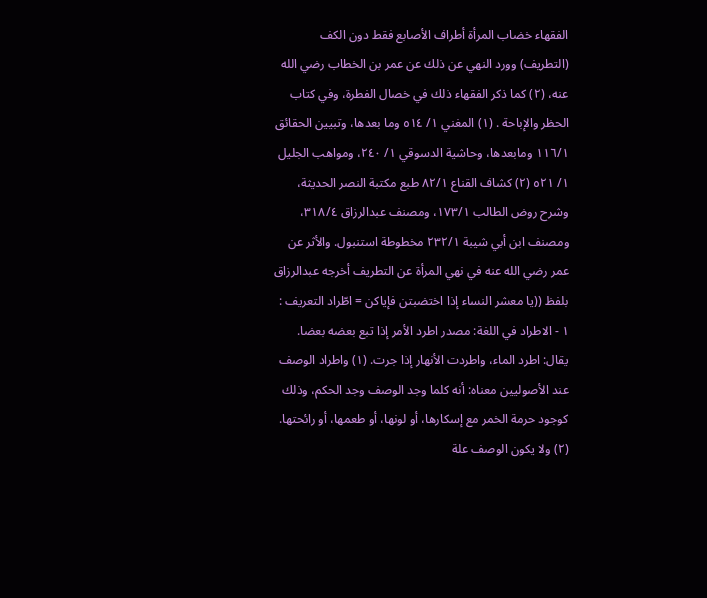الفقهاء خضاب المرأة أطراف الأصابع فقط دون الكف (التطریف) وورد النهي عن ذلك عن عمر بن الخطاب رضي الله عنه، (٢) كما ذكر الفقهاء ذلك في خصال الفطرة، وفي کتاب الحظر والإباحة . (١) المغني ١/ ٥١٤ وما بعدها، وتبيين الحقائق ١١٦/١ ومابعدها، وحاشية الدسوقي ١/ ٢٤٠، ومواهب الجليل ١/ ٥٢١ (٢) كشاف القناع ٨٢/١ طبع مكتبة النصر الحديثة، وشرح روض الطالب ١٧٣/١، ومصنف عبدالرزاق ٣١٨/٤، ومصنف ابن أبي شيبة ٢٣٢/١ مخطوطة استنبول. والأثر عن عمر رضي الله عنه في نهي المرأة عن التطريف أخرجه عبدالرزاق بلفظ ((يا معشر النساء إذا اختضبتن فإياكن = اطّراد التعريف : ١ - الاطراد في اللغة: مصدر اطرد الأمر إذا تبع بعضه بعضا. يقال: اطرد الماء، واطردت الأنهار إذا جرت. (١) واطراد الوصف عند الأصوليين معناه: أنه كلما وجد الوصف وجد الحكم، وذلك کوجود حرمة الخمر مع إسكارها، أو لونها، أو طعمها، أو رائحتها. (٢) ولا يكون الوصف علة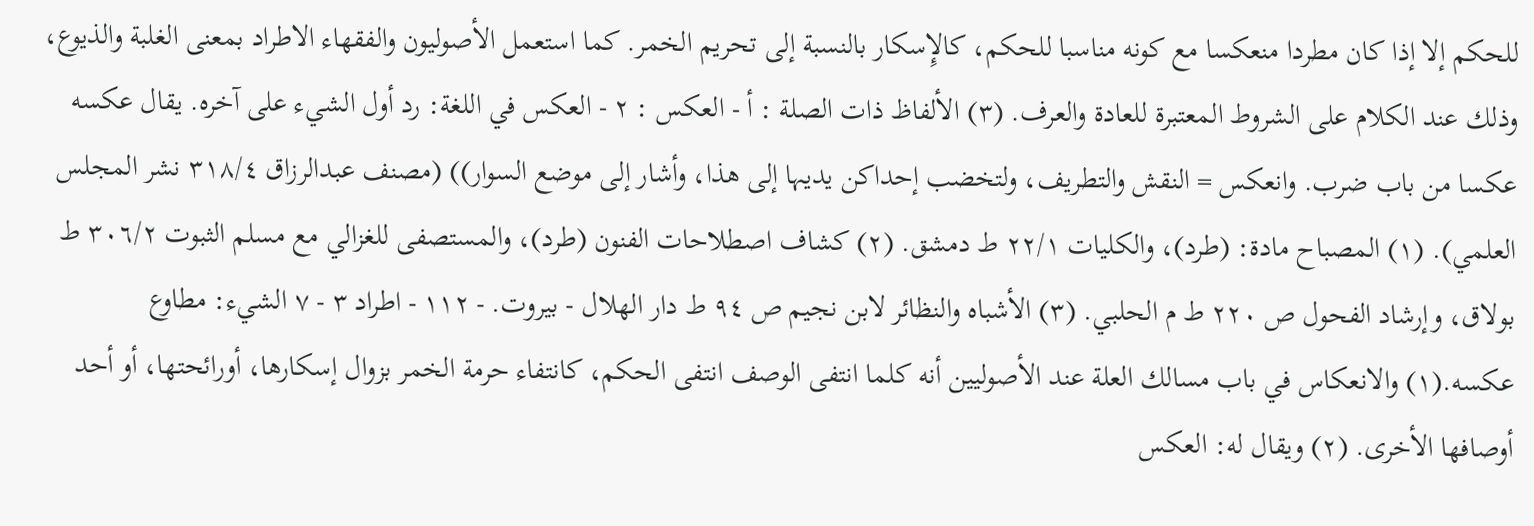للحكم إلا إذا کان مطردا منعكسا مع كونه مناسبا للحكم، كالإِسكار بالنسبة إلى تحريم الخمر. كما استعمل الأصوليون والفقهاء الاطراد بمعنى الغلبة والذيوع، وذلك عند الكلام على الشروط المعتبرة للعادة والعرف. (٣) الألفاظ ذات الصلة : أ - العكس : ٢ - العكس في اللغة: رد أول الشيء على آخره. یقال عکسه عکسا من باب ضرب. وانعکس = النقش والتطريف، ولتخضب إحداکن یدیہا إلى هذا، وأشار إلى موضع السوار)) (مصنف عبدالرزاق ٣١٨/٤ نشر المجلس العلمي). (١) المصباح مادة: (طرد)، والكليات ٢٢/١ ط دمشق. (٢) كشاف اصطلاحات الفنون (طرد)، والمستصفى للغزالي مع مسلم الثبوت ٣٠٦/٢ ط بولاق، وإرشاد الفحول ص ٢٢٠ ط م الحلبي. (٣) الأشباه والنظائر لابن نجيم ص ٩٤ ط دار الهلال - بيروت. - ١١٢ - اطراد ٣ - ٧ الشيء: مطاوع عكسه.(١) والانعکاس في باب مسالك العلة عند الأصولیین أنه كلما انتفى الوصف انتفى الحكم، کانتفاء حرمة الخمر بزوال إسکارها، أورائحتها، أو أحد أوصافها الأخرى. (٢) ويقال له: العكس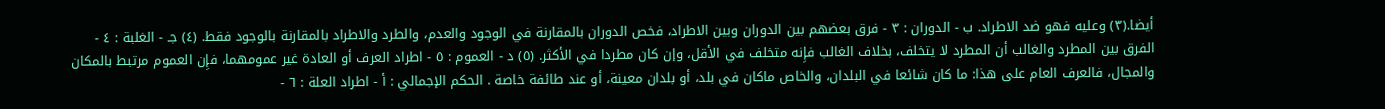أيضا.(٣) وعليه فهو ضد الاطراد. ب - الدوران : ٣ - فرق بعضهم بين الدوران وبين الاطراد، فخص الدوران بالمقارنة في الوجود والعدم، والطرد والاطراد بالمقارنة بالوجود فقط. (٤) جـ - الغلبة : ٤ - الفرق بين المطرد والغالب أن المطرد لا يتخلف، بخلاف الغالب فإِنه متخلف في الأقل، وإن كان مطردا في الأكثر. (٥) د - العموم : ٥ - اطراد العرف أو العادة غير عمومهما، فإِن العموم مرتبط بالمكان والمجال، فالعرف العام على هذا: ما كان شائعا في البلدان، والخاص ماكان في بلد، أو بلدان معينة، أو عند طائفة خاصة . الحكم الإجمالي : أ - اطراد العلة : ٦ -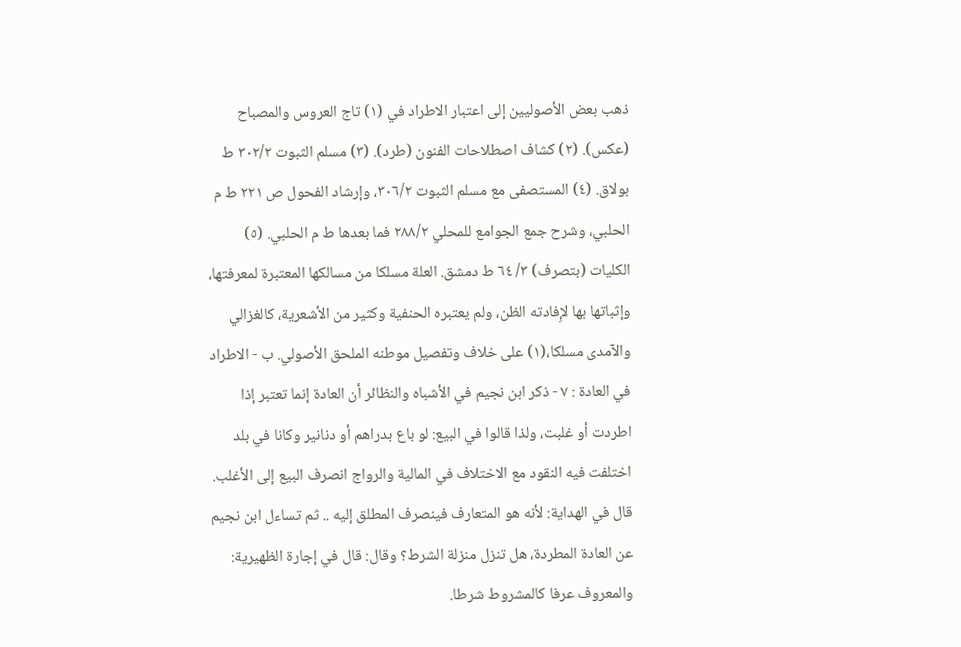ذهب بعض الأصولیین إلى اعتبار الاطراد في (١) تاج العروس والمصباح (عكس). (٢) كشاف اصطلاحات الفنون (طرد). (٣) مسلم الثبوت ٣٠٢/٢ ط بولاق. (٤) المستصفى مع مسلم الثبوت ٣٠٦/٢، وإرشاد الفحول ص ٢٢١ ط م الحلبي، وشرح جمع الجوامع للمحلي ٢٨٨/٢ فما بعدها ط م الحلبي. (٥) الكلیات (بتصرف) ٣/ ٦٤ ط دمشق. العلة مسلكا من مسالكها المعتبرة لمعرفتها، وإثباتها بها لإِفادته الظن، ولم يعتبره الحنفية وكثير من الأشعرية، كالغزالي والآمدى مسلكا،(١) على خلاف وتفصيل موطنه الملحق الأصولي. ب - الاطراد في العادة : ٧ - ذكر ابن نجيم في الأشباه والنظائر أن العادة إنما تعتبر إذا اطردت أو غلبت، ولذا قالوا في البيع: لو باع بدراهم أو دنانير وكانا في بلد اختلفت فيه النقود مع الاختلاف في المالية والرواج انصرف البيع إلى الأغلب. قال في الهداية: لأنه هو المتعارف فينصرف المطلق إليه .. ثم تساءل ابن نجيم عن العادة المطردة، هل تنزل منزلة الشرط؟ وقال: قال في إجارة الظهيرية: والمعروف عرفا كالمشروط شرطا.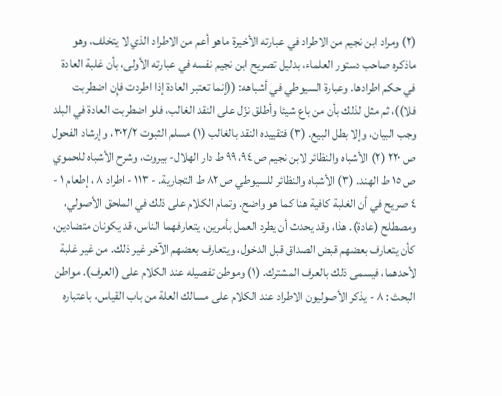(٢) ومراد ابن نجيم من الاطراد في عبارته الأخيرة ماهو أعم من الاطراد الذي لا يتخلف، وهو ماذكره صاحب دستور العلماء، بدلیل تصریح ابن نجيم نفسه في عبارته الأولى، بأن غلبة العادة في حکم اطرادها. وعبارة السيوطي في أشباهه: ((إنما تعتبر العادة إذا اطردت فإِن اضطربت فلا))، ثم مثل لذلك بأن من باع شيئا وأطلق نزّل على النقد الغالب، فلو اضطربت العادة في البلد وجب البيان، وإلا بطل البيع. (٣) فتقييده النقد بالغالب (١) مسلم الثبوت ٣٠٢/٢، وإرشاد الفحول ص ٢٢٠ (٢) الأشباه والنظائر لابن نجيم ص ٩٤، ٩٩ ط دار الهلال- بيروت، وشرح الأشباه للحموي ص ١٥ ط الهند. (٣) الأشباه والنظائر للسيوطي ص ٨٢ ط التجارية. - ١١٣ - اطراد ٨ ، إطعام ١ - ٤ صريح في أن الغلبة كافية هنا كما هو واضح. وتمام الكلام على ذلك في الملحق الأصولي، ومصطلح (عادة). هذا، وقد يحدث أن يطرد العمل بأمرين، يتعارفهما الناس، قد يكونان متضادين، كأن يتعارف بعضهم قبض الصداق قبل الدخول، ويتعارف بعضهم الآخر غير ذلك. من غير غلبة لأحدهما، فيسمى ذلك بالعرف المشترك. (١) وموطن تفصيله عند الكلام على (العرف). مواطن البحث : ٨ - يذكر الأصوليون الاطراد عند الكلام على مسالك العلة من باب القياس، باعتباره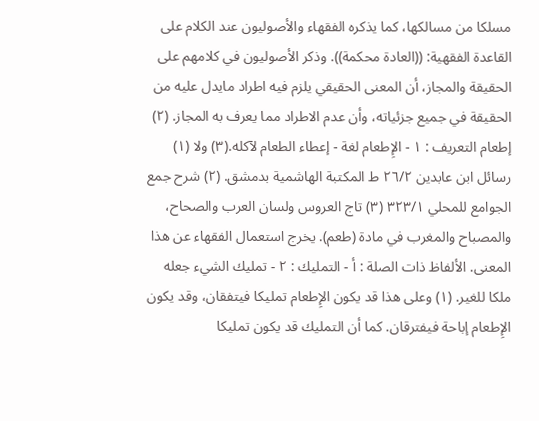مسلكا من مسالكها، كما يذكره الفقهاء والأصوليون عند الكلام على القاعدة الفقهية: ((العادة محكمة)). وذكر الأصوليون في كلامهم على الحقيقة والمجاز، أن المعنى الحقيقي يلزم فيه اطراد مايدل عليه من الحقيقة في جميع جزئياته، وأن عدم الاطراد مما يعرف به المجاز. (٢) إطعام التعريف : ١ - الإِطعام لغة - إعطاء الطعام لآكله.(٣) ولا (١) رسائل ابن عابدين ٢٦/٢ ط المكتبة الهاشمية بدمشق. (٢) شرح جمع الجوامع للمحلي ٣٢٣/١ (٣) تاج العروس ولسان العرب والصحاح، والمصباح والمغرب في مادة (طعم). يخرج استعمال الفقهاء عن هذا المعنى. الألفاظ ذات الصلة : أ - التمليك : ٢ - تمليك الشيء جعله ملكا للغير. (١) وعلى هذا قد یکون الإِطعام تملیکا فیتفقان، وقد يكون الإِطعام إباحة فيفترقان. كما أن التمليك قد يكون تملیکا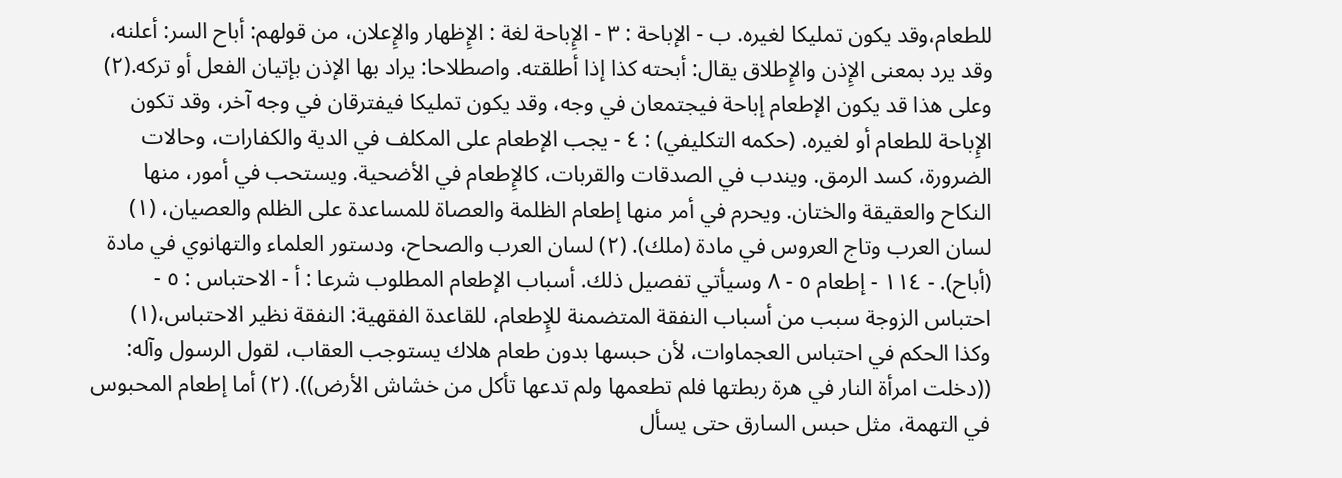للطعام،وقد یکون تملیکا لغيره. ب - الإباحة : ٣ - الإِباحة لغة : الإِظهار والإِعلان، من قولهم: أباح السر: أعلنه، وقد يرد بمعنى الإِذن والإِطلاق يقال: أبحته كذا إذا أطلقته. واصطلاحا: يراد بها الإذن بإتيان الفعل أو تركه.(٢) وعلى هذا قد یکون الإطعام إباحة فيجتمعان في وجه، وقد یکون تملیکا فیفترقان في وجه آخر، وقد تکون الإِباحة للطعام أو لغيره. (حكمه التكليفي) : ٤ - يجب الإطعام على المكلف في الدية والكفارات، وحالات الضرورة، کسد الرمق. ويندب في الصدقات والقربات، كالإِطعام في الأضحية. ويستحب في أمور، منها النكاح والعقيقة والختان. ويحرم في أمر منها إطعام الظلمة والعصاة للمساعدة على الظلم والعصيان، (١) لسان العرب وتاج العروس في مادة (ملك). (٢) لسان العرب والصحاح، ودستور العلماء والتهانوي في مادة (أباح). - ١١٤ - إطعام ٥ - ٨ وسيأتي تفصيل ذلك. أسباب الإطعام المطلوب شرعا : أ - الاحتباس : ٥ - احتباس الزوجة سبب من أسباب النفقة المتضمنة للإِطعام، للقاعدة الفقهية: النفقة نظير الاحتباس،(١) وكذا الحكم في احتباس العجماوات، لأن حبسها بدون طعام هلاك يستوجب العقاب، لقول الرسول وآله: ((دخلت امرأة النار في هرة ربطتها فلم تطعمها ولم تدعها تأكل من خشاش الأرض)). (٢) أما إطعام المحبوس في التهمة، مثل حبس السارق حتى يسأل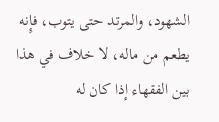الشهود، والمرتد حتى يتوب، فإِنه يطعم من ماله، لا خلاف في هذا بين الفقهاء إذا كان له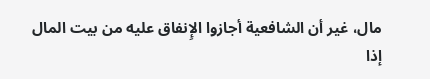مال، غير أن الشافعية أجازوا الإِنفاق عليه من بيت المال إذا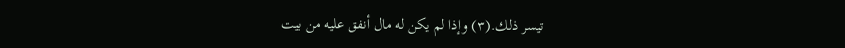تيسر ذلك.(٣) وإذا لم يكن له مال أنفق علیه من بيت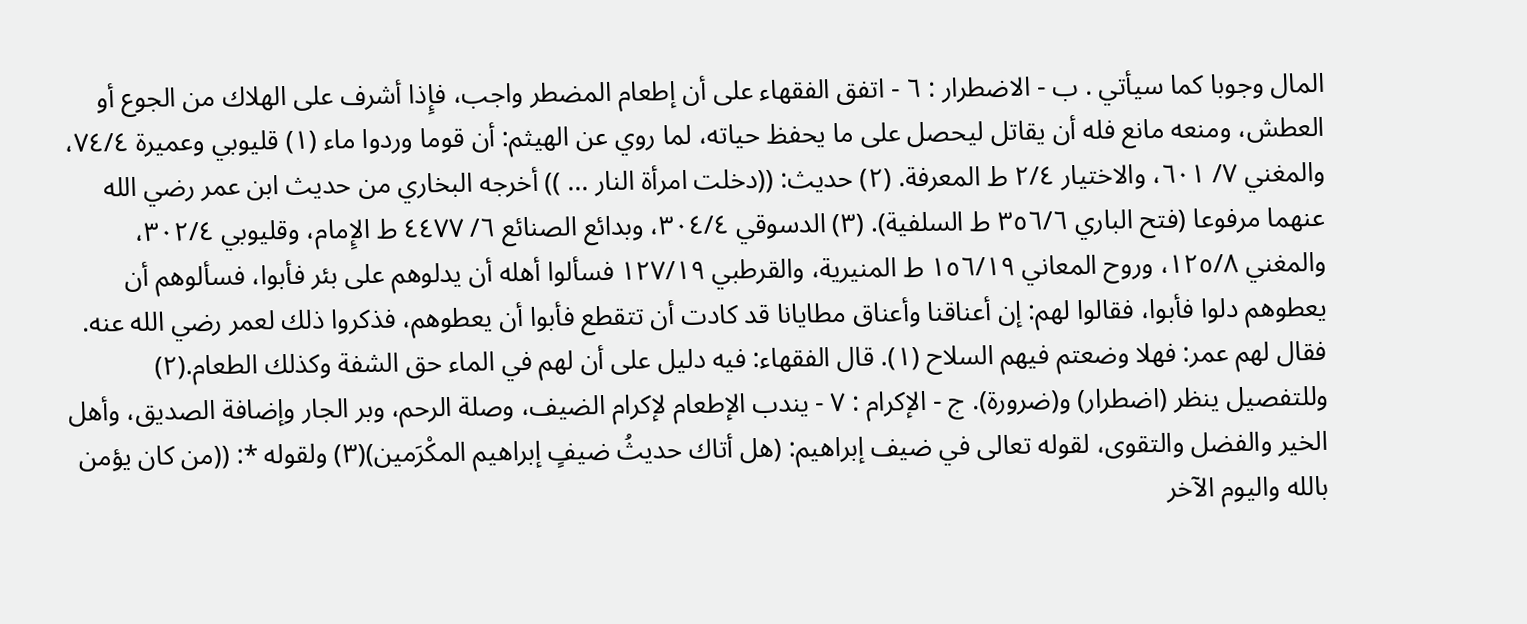المال وجوبا كما سيأتي . ب - الاضطرار : ٦ - اتفق الفقهاء على أن إطعام المضطر واجب، فإِذا أشرف على الهلاك من الجوع أو العطش، ومنعه مانع فله أن يقاتل ليحصل على ما يحفظ حياته، لما روي عن الهيثم: أن قوما وردوا ماء (١) قليوبي وعميرة ٧٤/٤، والمغني ٧/ ٦٠١، والاختيار ٢/٤ ط المعرفة. (٢) حديث: ((دخلت امرأة النار ... )) أخرجه البخاري من حديث ابن عمر رضي الله عنهما مرفوعا (فتح الباري ٣٥٦/٦ ط السلفية). (٣) الدسوقي ٣٠٤/٤، وبدائع الصنائع ٦/ ٤٤٧٧ ط الإِمام، وقليوبي ٣٠٢/٤، والمغني ١٢٥/٨، وروح المعاني ١٥٦/١٩ ط المنيرية، والقرطبي ١٢٧/١٩ فسألوا أهله أن يدلوهم على بئر فأبوا، فسألوهم أن يعطوهم دلوا فأبوا، فقالوا لهم: إن أعناقنا وأعناق مطايانا قد كادت أن تتقطع فأبوا أن يعطوهم، فذكروا ذلك لعمر رضي الله عنه. فقال لهم عمر: فهلا وضعتم فيهم السلاح (١). قال الفقهاء: فيه دليل على أن لهم في الماء حق الشفة وكذلك الطعام.(٢) وللتفصيل ينظر (اضطرار) و(ضرورة). ج - الإكرام : ٧ - يندب الإطعام لإكرام الضيف، وصلة الرحم، وبر الجار وإضافة الصديق، وأهل الخير والفضل والتقوى، لقوله تعالى في ضيف إبراهيم: (هل أتاك حديثُ ضيفٍ إبراهيم المكْرَمين)(٣) ولقوله *: ((من كان يؤمن بالله واليوم الآخر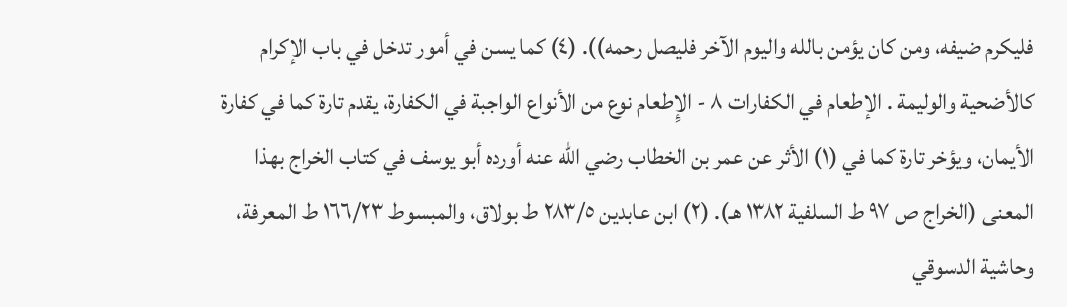فليكرم ضيفه، ومن كان يؤمن بالله واليوم الآخر فليصل رحمه)). (٤) كما يسن في أمور تدخل في باب الإكرام کالأضحية والوليمة . الإطعام في الكفارات ٨ - الإِطعام نوع من الأنواع الواجبة في الكفارة، يقدم تارة کما في كفارة الأيمان، ويؤخر تارة کما في (١) الأثر عن عمر بن الخطاب رضي الله عنه أورده أبو يوسف في كتاب الخراج بهذا المعنى (الخراج ص ٩٧ ط السلفية ١٣٨٢ هـ). (٢) ابن عابدين ٢٨٣/٥ ط بولاق، والمبسوط ١٦٦/٢٣ ط المعرفة، وحاشية الدسوقي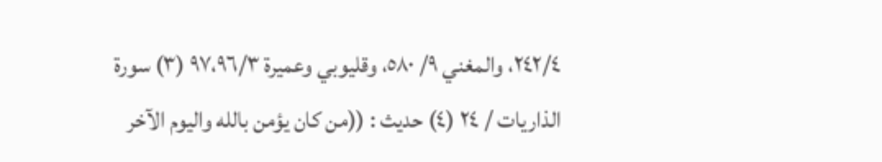٢٤٢/٤، والمغني ٩/ ٥٨٠، وقليوبي وعميرة ٩٧،٩٦/٣ (٣) سورة الذاريات / ٢٤ (٤) حديث : ((من كان يؤمن بالله واليوم الآخر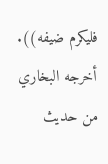فليكرم ضيفه)). أخرجه البخاري من حديث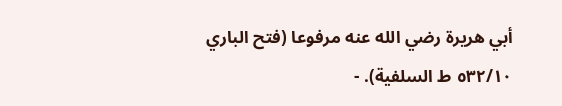أبي هريرة رضي الله عنه مرفوعا (فتح الباري ٥٣٢/١٠ ط السلفية). -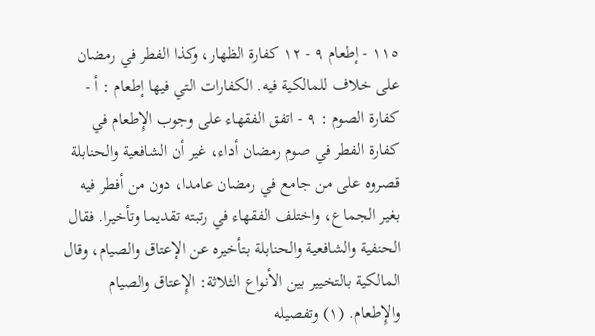١١٥ - إطعام ٩ - ١٢ كفارة الظهار، وكذا الفطر في رمضان على خلاف للمالکیة فیه. الكفارات التي فيها إطعام : أ - كفارة الصوم : ٩ - اتفق الفقهاء على وجوب الإِطعام في كفارة الفطر في صوم رمضان أداء، غير أن الشافعية والحنابلة قصروه علی من جامع في رمضان عامدا، دون من أفطر فيه بغير الجماع، واختلف الفقهاء في رتبته تقدیما وتأخیرا. فقال الحنفية والشافعية والحنابلة بتأخیره عن الإعتاق والصيام، وقال المالكية بالتخییر بین الأنواع الثلاثة: الإِعتاق والصيام والإِطعام. (١) وتفصيله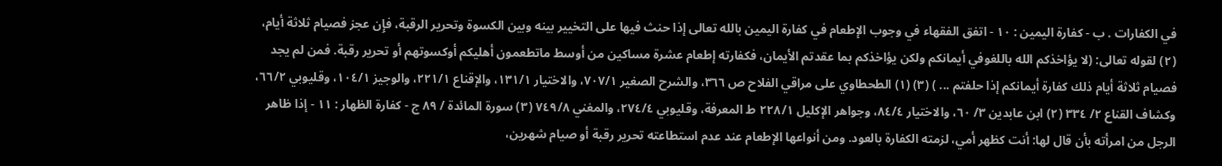في الكفارات . ب - كفارة اليمين : ١٠ - اتفق الفقهاء في وجوب الإطعام في كفارة اليمين بالله تعالى إذا حنث فيها على التخيير بينه وبين الكسوة وتحرير الرقبة، فإِن عجز فصيام ثلاثة أیام، (٢) لقوله تعالى: (لا يؤاخذكم الله باللغوفي أیمانکم ولکن یؤاخذكم بما عقدتم الأیمان، فكفارته إطعام عشرة مساكين من أوسط ماتطعمون أهليكم أوكسوتهم أو تحرير رقبة. فمن لم يجد فصيام ثلاثة أيام ذلك كفارة أيمانكم إذا حلفتم ... ) (٣) (١) الطحطاوي على مراقي الفلاح ص ٣٦٦، والشرح الصغير ٧٠٧/١، والاختيار ١٣١/١، والإقناع ٢٢١/١، والوجيز ١٠٤/١، وقليوبي ٦٦/٢، وكشاف القناع ٢/ ٣٣٤ (٢) ابن عابدين ٣/ ٦٠، والاختيار ٨٤/٤، وجواهر الإكليل ٢٢٨/١ ط المعرفة، وقليوبي ٢٧٤/٤، والمغني ٧٤٩/٨ (٣) سورة المائدة / ٨٩ ج - كفارة الظهار : ١١ - إذا ظاهر الرجل من امرأته بأن قال لها: أنت كظهر أمي، لزمته الكفارة بالعود. ومن أنواعها الإطعام عند عدم استطاعته تحرير رقبة أو صيام شهرين،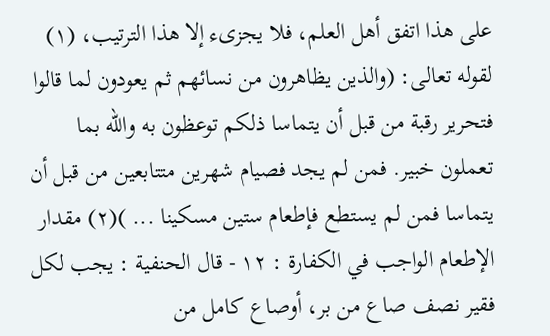على هذا اتفق أهل العلم، فلا يجزىء إلا هذا الترتيب، (١) لقوله تعالى: (والذين یظاهرون من نسائهم ثم يعودون لما قالوا فتحرير رقبة من قبل أن یتماسا ذلکم توعظون به والله بما تعملون خبير. فمن لم يجد فصیام شهرين متتابعين من قبل أن يتماسا فمن لم يستطع فإطعام ستين مسكينا ... )(٢) مقدار الإطعام الواجب في الكفارة : ١٢ - قال الحنفية : يجب لكل فقير نصف صاع من بر، أوصاع كامل من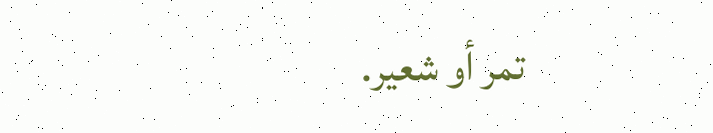تمر أو شعير.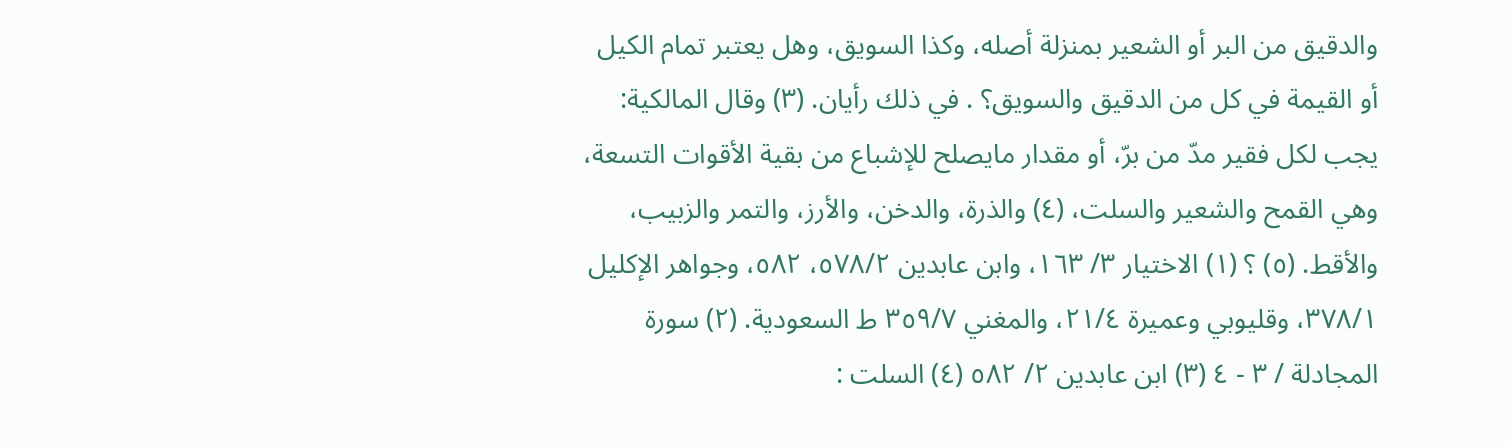والدقيق من البر أو الشعير بمنزلة أصله، وكذا السويق، وهل يعتبر تمام الكيل أو القيمة في كل من الدقيق والسويق؟ . في ذلك رأيان. (٣) وقال المالكية: يجب لكل فقير مدّ من برّ، أو مقدار مايصلح للإشباع من بقية الأقوات التسعة، وهي القمح والشعير والسلت، (٤) والذرة، والدخن، والأرز، والتمر والزبيب، والأقط. (٥) ؟ (١) الاختيار ٣/ ١٦٣، وابن عابدين ٥٧٨/٢، ٥٨٢، وجواهر الإكليل ٣٧٨/١، وقليوبي وعميرة ٢١/٤، والمغني ٣٥٩/٧ ط السعودية. (٢) سورة المجادلة / ٣ - ٤ (٣) ابن عابدين ٢/ ٥٨٢ (٤) السلت :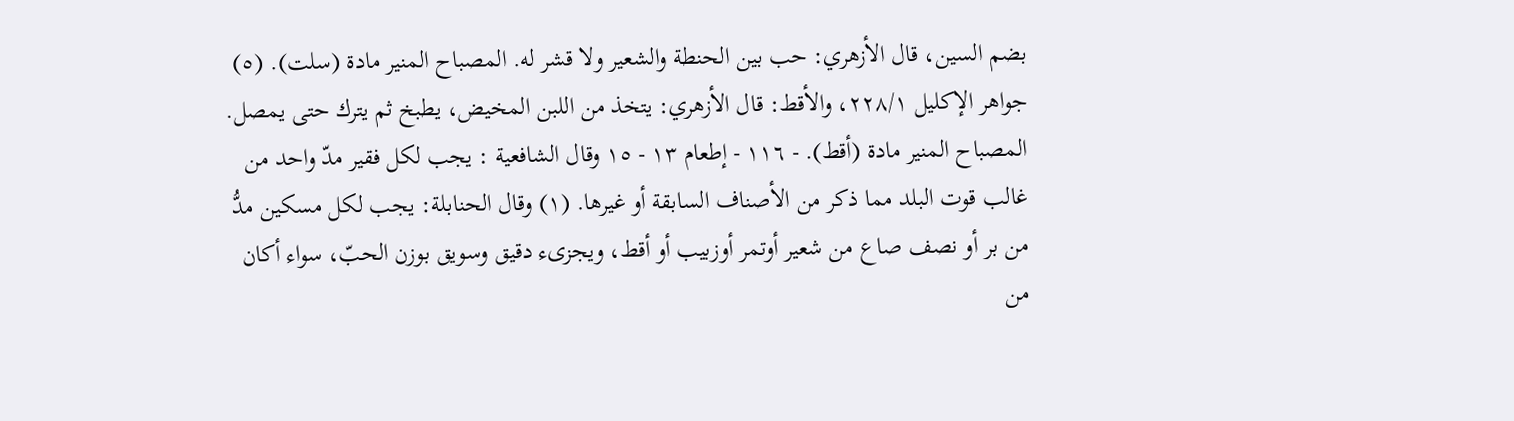بضم السين، قال الأزهري: حب بين الحنطة والشعير ولا قشر له. المصباح المنير مادة (سلت). (٥) جواهر الإكليل ٢٢٨/١، والأقط: قال الأزهري: يتخذ من اللبن المخيض، يطبخ ثم يترك حتى يمصل. المصباح المنير مادة (أقط). - ١١٦ - إطعام ١٣ - ١٥ وقال الشافعية : يجب لكل فقير مدّ واحد من غالب قوت البلد مما ذكر من الأصناف السابقة أو غيرها. (١) وقال الحنابلة: يجب لكل مسكين مدُّ من بر أو نصف صاع من شعير أوتمر أوزبيب أو أقط، ويجزىء دقیق وسویق بوزن الحبّ، سواء أكان من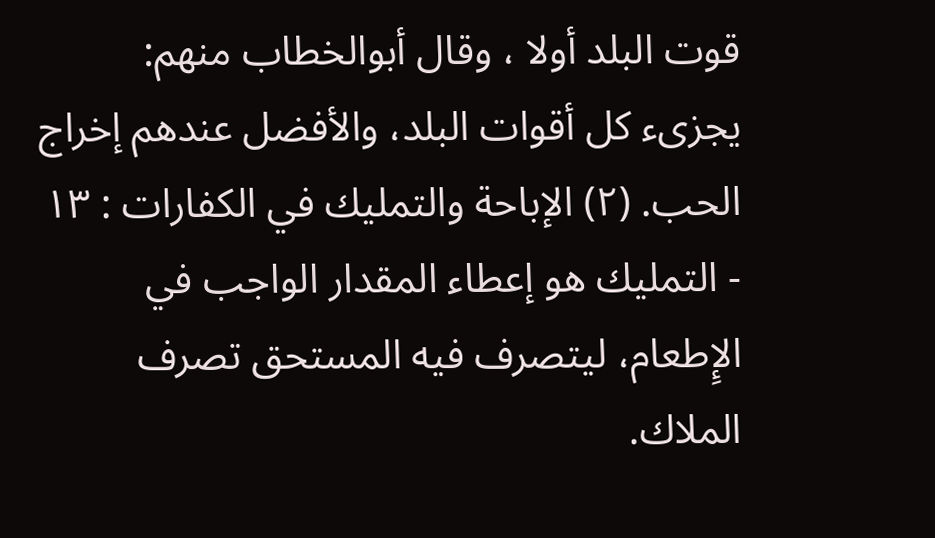قوت البلد أولا ، وقال أبوالخطاب منهم: یجزىء كل أقوات البلد، والأفضل عندهم إخراج الحب. (٢) الإباحة والتمليك في الكفارات : ١٣ - التمليك هو إعطاء المقدار الواجب في الإِطعام، ليتصرف فيه المستحق تصرف الملاك.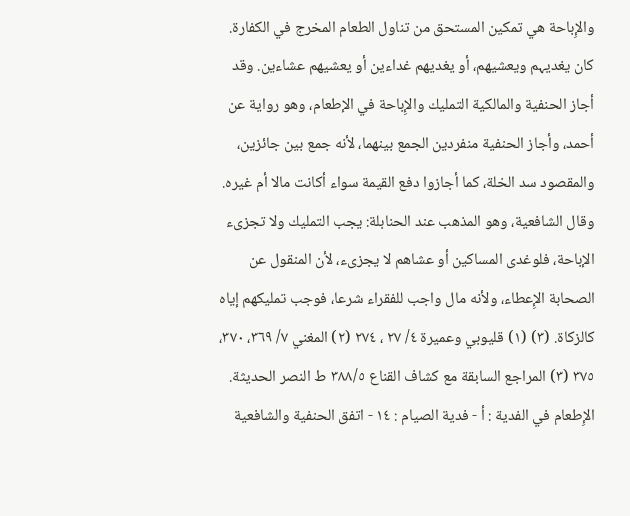والإِباحة هي تمكين المستحق من تناول الطعام المخرج في الكفارة. کان یغدیہم ویعشیهم، أو يغديهم غداءين أو يعشيهم عشاءين. وقد أجاز الحنفية والمالكية التمليك والإِباحة في الإطعام، وهو رواية عن أحمد، وأجاز الحنفية منفردين الجمع بينهما، لأنه جمع بين جائزين، والمقصود سد الخلة، كما أجازوا دفع القيمة سواء أكانت مالا أم غيره. وقال الشافعية، وهو المذهب عند الحنابلة: يجب التمليك ولا تجزىء الإباحة، فلوغدى المساكين أو عشاهم لا يجزىء، لأن المنقول عن الصحابة الإِعطاء، ولأنه مال واجب للفقراء شرعا، فوجب تملیکهم إياه كالزكاة. (٣) (١) قلیوبي وعميرة ٤/ ٢٧ ، ٢٧٤ (٢) المغني ٧/ ٣٦٩، ٣٧٠، ٣٧٥ (٣) المراجع السابقة مع كشاف القناع ٣٨٨/٥ ط النصر الحديثة. الإِطعام في الفدية : أ - فدية الصيام : ١٤ - اتفق الحنفية والشافعية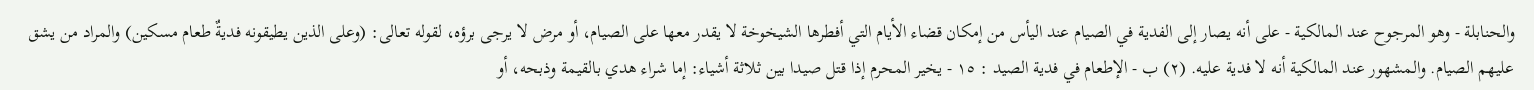والحنابلة - وهو المرجوح عند المالكية - على أنه يصار إلى الفدية في الصيام عند اليأس من إمكان قضاء الأيام التي أفطرها الشيخوخة لا يقدر معها على الصيام، أو مرض لا يرجى برؤه، لقوله تعالى: (وعلى الذين يطيقونه فديةٌ طعام مسكين) والمراد من يشق عليهم الصيام. والمشهور عند المالكية أنه لا فدیة علیه. (٢) ب - الإطعام في فدية الصيد : ١٥ - يخير المحرم إذا قتل صيدا بين ثلاثة أشياء: إما شراء هدي بالقيمة وذبحه، أو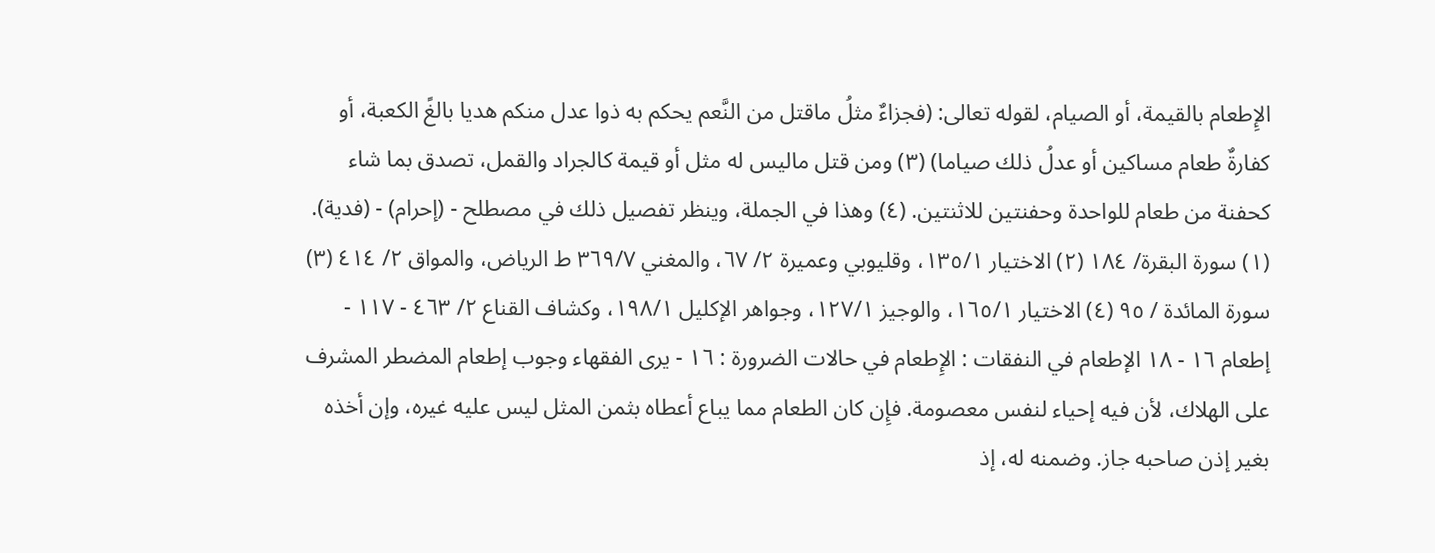الإِطعام بالقيمة، أو الصيام، لقوله تعالى: (فجزاءٌ مثلُ ماقتل من النَّعم یحکم به ذوا عدل منكم هدیا بالغً الكعبة، أو كفارةٌ طعام مساكين أو عدلُ ذلك صياما) (٣) ومن قتل ماليس له مثل أو قيمة كالجراد والقمل، تصدق بما شاء كحفنة من طعام للواحدة وحفنتين للاثنتين. (٤) وهذا في الجملة، وينظر تفصيل ذلك في مصطلح - (إحرام) - (فدية). (١) سورة البقرة/ ١٨٤ (٢) الاختيار ١٣٥/١، وقليوبي وعميرة ٢/ ٦٧، والمغني ٣٦٩/٧ ط الرياض، والمواق ٢/ ٤١٤ (٣) سورة المائدة / ٩٥ (٤) الاختيار ١٦٥/١، والوجيز ١٢٧/١، وجواهر الإكليل ١٩٨/١، وكشاف القناع ٢/ ٤٦٣ - ١١٧ - إطعام ١٦ - ١٨ الإطعام في النفقات : الإِطعام في حالات الضرورة : ١٦ - يرى الفقهاء وجوب إطعام المضطر المشرف على الهلاك، لأن فيه إحياء لنفس معصومة. فإِن كان الطعام مما يباع أعطاه بثمن المثل ليس عليه غيره، وإن أخذه بغير إذن صاحبه جاز. وضمنه له، إذ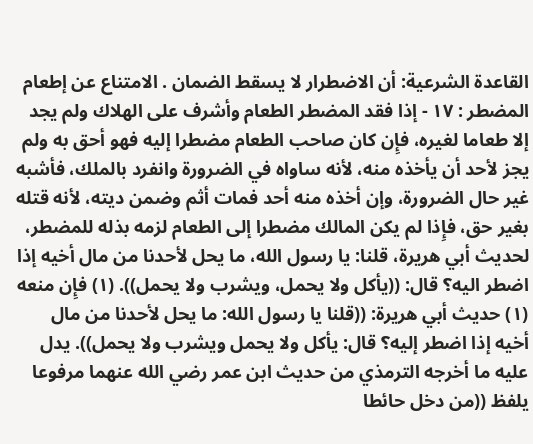القاعدة الشرعية: أن الاضطرار لا يسقط الضمان . الامتناع عن إطعام المضطر : ١٧ - إذا فقد المضطر الطعام وأشرف على الهلاك ولم يجد إلا طعاما لغيره، فإِن كان صاحب الطعام مضطرا إليه فهو أحق به ولم يجز لأحد أن يأخذه منه، لأنه ساواه في الضرورة وانفرد بالملك، فأشبه غیر حال الضرورة، وإن أخذه منه أحد فمات أثم وضمن ديته، لأنه قتله بغير حق، فإِذا لم يكن المالك مضطرا إلى الطعام لزمه بذله للمضطر، لحديث أبي هريرة، قلنا: يا رسول الله، ما يحل لأحدنا من مال أخيه إذا اضطر اليه؟ قال: ((يأكل ولا يحمل، ويشرب ولا يحمل)). (١) فإِن منعه (١) حديث أبي هريرة: ((قلنا يا رسول الله: ما يحل لأحدنا من مال أخيه إذا اضطر إليه؟ قال: يأكل ولا يحمل ويشرب ولا يحمل)). يدل عليه ما أخرجه الترمذي من حديث ابن عمر رضي الله عنهما مرفوعا يلفظ ((من دخل حائطا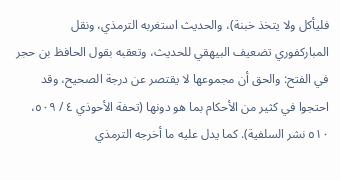فليأكل ولا يتخذ خبنة)، والحديث استغربه الترمذي، ونقل المباركفوري تضعيف البيهقي للحديث، وتعقبه بقول الحافظ بن حجر في الفتح: والحق أن مجموعها لا يقتصر عن درجة الصحيح، وقد احتجوا في کثیر من الأحكام بما هو دونها (تحفة الأحوذي ٤ / ٥٠٩، ٥١٠ نشر السلفية). کما یدل علیه ما أخرجه الترمذي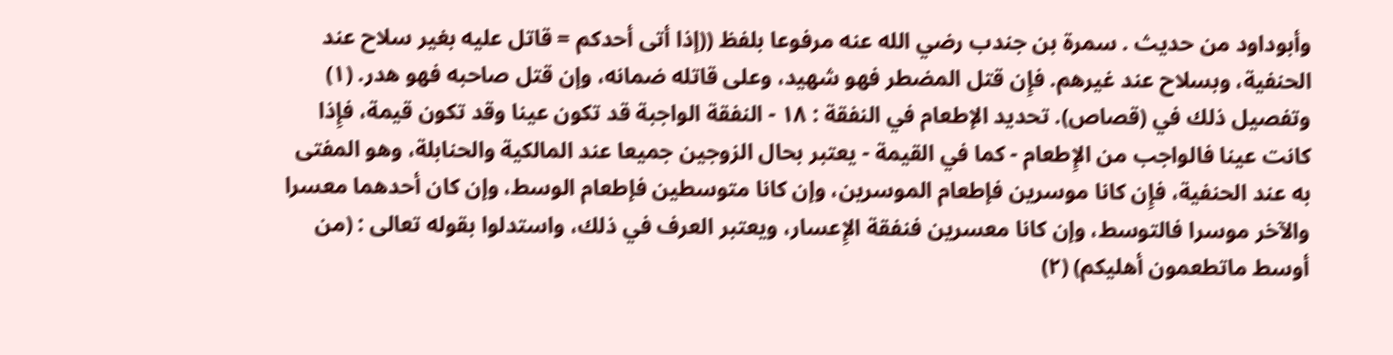وأبوداود من حديث . سمرة بن جندب رضي الله عنه مرفوعا بلفظ ((إذا أتى أحدكم = قاتل عليه بغير سلاح عند الحنفية، وبسلاح عند غيرهم. فإِن قتل المضطر فهو شهيد، وعلى قاتله ضمانه، وإن قتل صاحبه فهو هدر. (١) وتفصیل ذلك في (قصاص). تحديد الإطعام في النفقة : ١٨ - النفقة الواجبة قد تكون عینا وقد تكون قيمة، فإِذا كانت عينا فالواجب من الإِطعام - كما في القيمة - يعتبر بحال الزوجين جميعا عند المالكية والحنابلة، وهو المفتى به عند الحنفية، فإِن كانا موسرين فإطعام الموسرين، وإن كانا متوسطين فإطعام الوسط، وإن كان أحدهما معسرا والآخر موسرا فالتوسط، وإن كانا معسرين فنفقة الإِعسار، ويعتبر العرف في ذلك، واستدلوا بقوله تعالى : (من أوسط ماتطعمون أهليكم) (٢)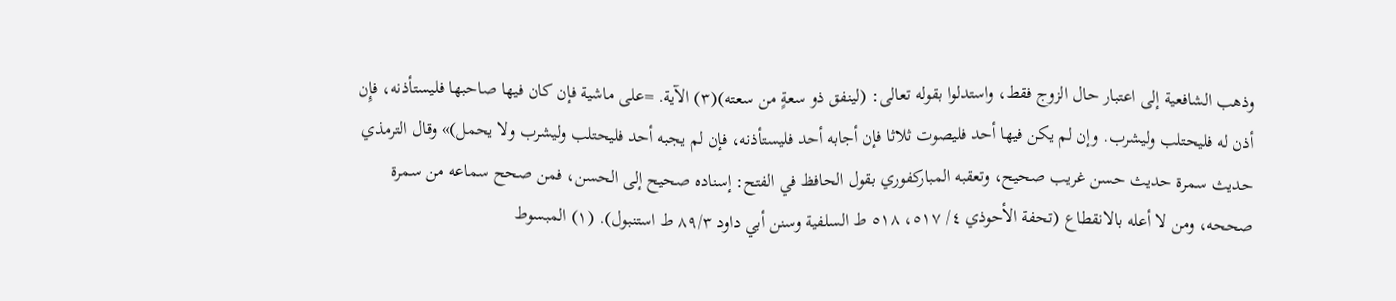وذهب الشافعية إلى اعتبار حال الزوج فقط، واستدلوا بقوله تعالى: (لينفق ذو سعةٍ من سعته)(٣) الآية. =علی ماشیة فإن كان فيها صاحبها فليستأذنه، فإِن أذن له فلیحتلب ولیشرب. وإن لم یکن فيها أحد فلیصوت ثلاثا فإن أجابه أحد فلیستأذنه، فإن لم يجبه أحد فلیحتلب ولیشرب ولا يحمل)» وقال الترمذي حديث سمرة حديث حسن غريب صحيح، وتعقبه المباركفوري بقول الحافظ في الفتح: إسناده صحيح إلى الحسن، فمن صحح سماعه من سمرة صححه، ومن لا أعله بالانقطاع (تحفة الأحوذي ٤/ ٥١٧، ٥١٨ ط السلفية وسنن أبي داود ٨٩/٣ ط استنبول). (١) المبسوط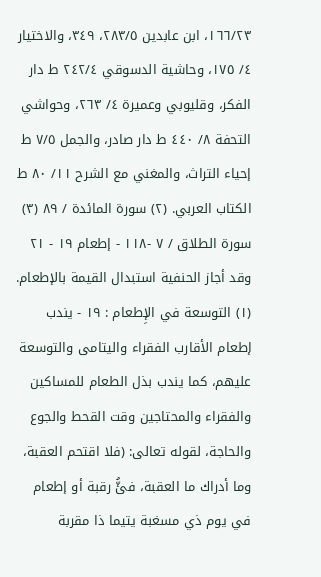١٦٦/٢٣، ابن عابدين ٢٨٣/٥، ٣٤٩، والاختيار ٤/ ١٧٥، وحاشية الدسوقي ٢٤٢/٤ ط دار الفكر، وقليوبي وعميرة ٤/ ٢٦٣، وحواشي التحفة ٨/ ٤٤٠ ط دار صادر، والجمل ٧/٥ ط إحياء التراث، والمغني مع الشرح ١١/ ٨٠ ط الكتاب العربي. (٢) سورة المائدة / ٨٩ (٣) سورة الطلاق / ٧ -١١٨ - إطعام ١٩ - ٢١ وقد أجاز الحنفية استبدال القيمة بالإطعام. (١) التوسعة في الإِطعام : ١٩ - يندب إطعام الأقارب الفقراء واليتامى والتوسعة عليهم، كما يندب بذل الطعام للمساكين والفقراء والمحتاجين وقت القحط والجوع والحاجة، لقوله تعالى: (فلا اقتحم العقبة، وما أدراك ما العقبة، فئُّ رقبة أو إطعام في يوم ذي مسغبة یتیما ذا مقربة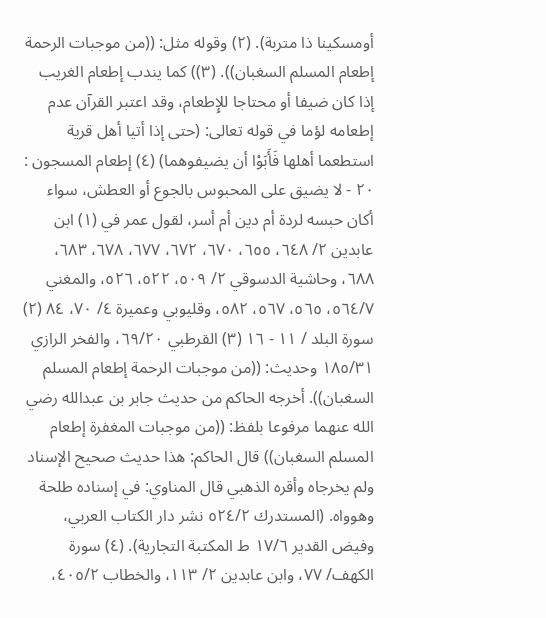أومسكينا ذا متربة). (٢) وقوله مثل: ((من موجبات الرحمة إطعام المسلم السغبان)). (٣)) کما یندب إطعام الغريب إذا كان ضيفا أو محتاجا للإِطعام، وقد اعتبر القرآن عدم إطعامه لؤما في قوله تعالى: (حتی إذا أتیا أهل قرية استطعما أهلها فَأَبَوْا أن يضيفوهما) (٤) إطعام المسجون : ٢٠ - لا يضيق على المحبوس بالجوع أو العطش، سواء أكان حبسه لردة أم دين أم أسر، لقول عمر في (١) ابن عابدين ٢/ ٦٤٨، ٦٥٥، ٦٧٠، ٦٧٢، ٦٧٧، ٦٧٨، ٦٨٣، ٦٨٨، وحاشية الدسوقي ٢/ ٥٠٩، ٥٢٢، ٥٢٦، والمغني ٥٦٤/٧، ٥٦٥، ٥٦٧، ٥٨٢، وقليوبي وعميرة ٤/ ٧٠، ٨٤ (٢) سورة البلد / ١١ - ١٦ (٣) القرطبي ٦٩/٢٠، والفخر الرازي ١٨٥/٣١ وحديث: ((من موجبات الرحمة إطعام المسلم السغبان)). أخرجه الحاکم من حديث جابر بن عبدالله رضي الله عنهما مرفوعا بلفظ: ((من موجبات المغفرة إطعام المسلم السغبان)) قال الحاكم: هذا حديث صحيح الإسناد ولم يخرجاه وأقره الذهبي قال المناوي: في إسناده طلحة وهوواه. (المستدرك ٥٢٤/٢ نشر دار الكتاب العربي، وفيض القدير ١٧/٦ ط المكتبة التجارية). (٤) سورة الكهف/ ٧٧، وابن عابدين ٢/ ١١٣، والخطاب ٤٠٥/٢،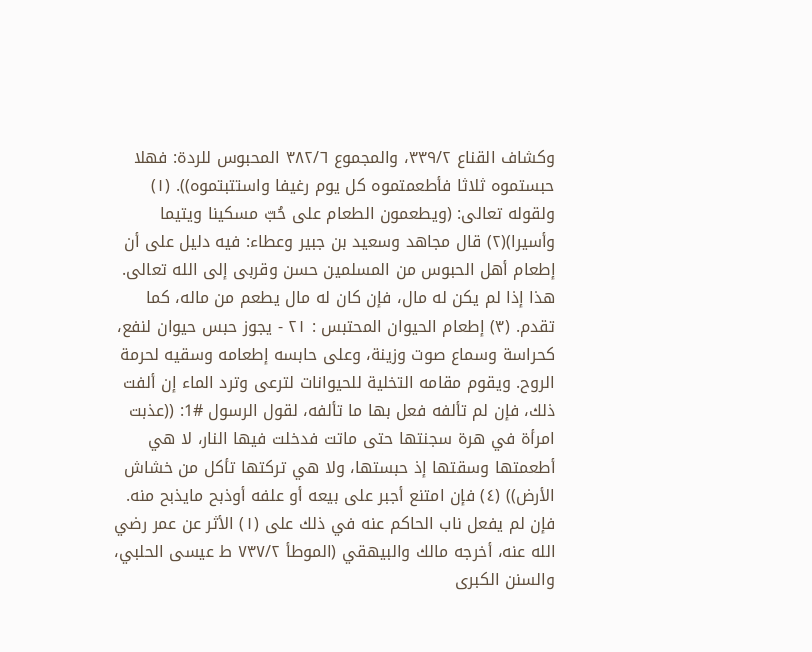وكشاف القناع ٣٣٩/٢، والمجموع ٣٨٢/٦ المحبوس للردة: فهلا حبستموه ثلاثا فأطعمتموه كل يوم رغيفا واستتبتموه)). (١) ولقوله تعالى: (ويطعمون الطعام على حُبّ مسكينا ويتيما وأسيرا)(٢) قال مجاهد وسعيد بن جبير وعطاء: فيه دليل على أن إطعام أهل الحبوس من المسلمين حسن وقربى إلى الله تعالى. هذا إذا لم يكن له مال، فإن كان له مال يطعم من ماله، كما تقدم. (٣) إطعام الحيوان المحتبس : ٢١ - يجوز حبس حيوان لنفع، كحراسة وسماع صوت وزينة، وعلى حابسه إطعامه وسقيه لحرمة الروح. ويقوم مقامه التخلية للحيوانات لترعى وترد الماء إن ألفت ذلك، فإن لم تألفه فعل بها ما تألفه، لقول الرسول #1: ((عذبت امرأة في هرة سجنتها حتى ماتت فدخلت فيها النار، لا هي أطعمتها وسقتها إذ حبستها، ولا هي تركتها تأكل من خشاش الأرض)) (٤) فإن امتنع أجبر على بيعه أو علفه أوذبح مایذبح منه. فإن لم يفعل ناب الحاكم عنه في ذلك على (١) الأثر عن عمر رضي الله عنه، أخرجه مالك والبيهقي (الموطأ ٧٣٧/٢ ط عيسى الحلبي، والسنن الكبرى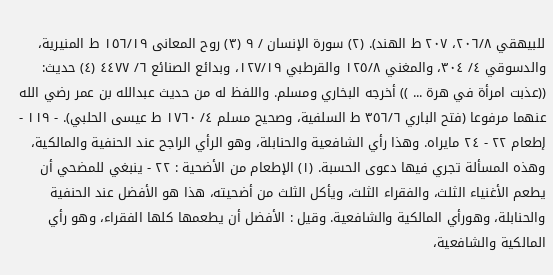للبيهقي ٢٠٦/٨، ٢٠٧ ط الهند). (٢) سورة الإنسان / ٩ (٣) روح المعانى ١٥٦/١٩ ط المنيرية، والدسوقي ٤/ ٣٠٤، والمغني ١٢٥/٨ والقرطبي ١٢٧/١٩، وبدائع الصنائع ٦/ ٤٤٧٧ (٤) حديث: ((عذبت امرأة في هرة ... )) أخرجه البخاري ومسلم. واللفظ له من حديث عبدالله بن عمر رضي الله عنهما مرفوعا (فتح الباري ٣٥٦/٦ ط السلفية، وصحيح مسلم ٤/ ١٧٦٠ ط عيسى الحلبي). - ١١٩ - إطعام ٢٢ - ٢٤ مايراه. وهذا رأي الشافعية والحنابلة، وهو الرأي الراجح عند الحنفية والمالكية، وهذه المسألة تجري فيها دعوى الحسبة. (١) الإطعام من الأضحية : ٢٢ - ينبغي للمضحي أن يطعم الأغنياء الثلث، والفقراء الثلث، ويأكل الثلث من أضحيته، هذا هو الأفضل عند الحنفية والحنابلة، وهورأي المالكية والشافعية. وقيل : الأفضل أن يطعمها كلها الفقراء، وهو رأي المالكية والشافعية،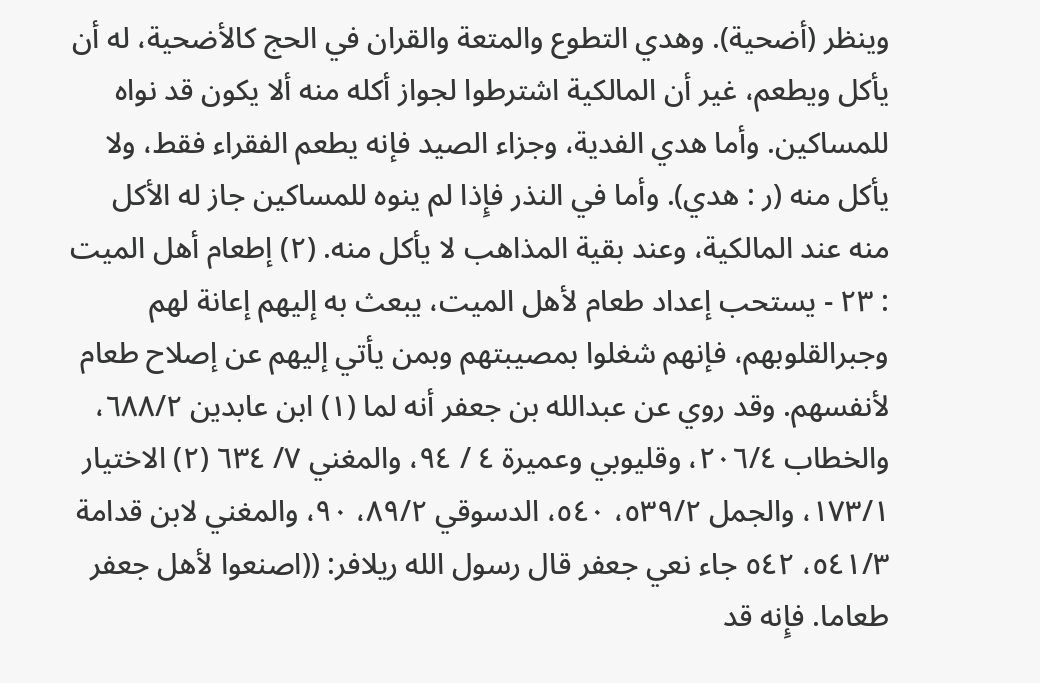وينظر (أضحية). وهدي التطوع والمتعة والقران في الحج كالأضحية، له أن يأكل ويطعم، غير أن المالكية اشترطوا لجواز أكله منه ألا يكون قد نواه للمساکین. وأما هدي الفدية، وجزاء الصيد فإنه يطعم الفقراء فقط، ولا يأكل منه (ر : هدي). وأما في النذر فإِذا لم ينوه للمساكين جاز له الأكل منه عند المالكية، وعند بقية المذاهب لا يأكل منه. (٢) إطعام أهل الميت : ٢٣ - يستحب إعداد طعام لأهل الميت، يبعث به إليهم إعانة لهم وجبرالقلوبهم، فإنهم شغلوا بمصيبتهم وبمن يأتي إليهم عن إصلاح طعام لأنفسهم. وقد روي عن عبدالله بن جعفر أنه لما (١) ابن عابدين ٦٨٨/٢، والخطاب ٢٠٦/٤، وقليوبي وعميرة ٤ / ٩٤، والمغني ٧/ ٦٣٤ (٢) الاختيار ١٧٣/١، والجمل ٥٣٩/٢، ٥٤٠، الدسوقي ٨٩/٢، ٩٠، والمغني لابن قدامة ٥٤١/٣، ٥٤٢ جاء نعي جعفر قال رسول الله ريلافر: ((اصنعوا لأهل جعفر طعاما. فإِنه قد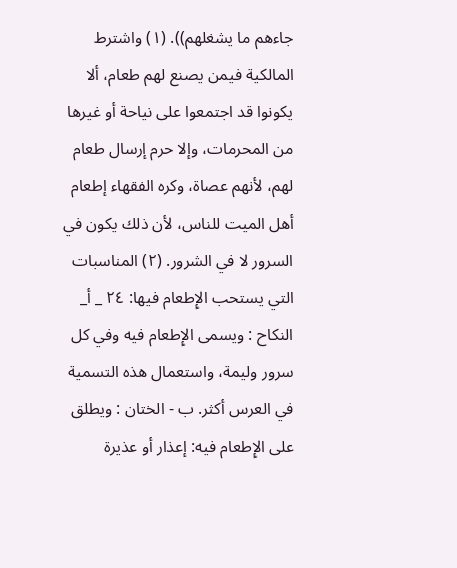جاءهم ما يشغلهم)). (١) واشترط المالكية فيمن يصنع لهم طعام، ألا يكونوا قد اجتمعوا على نياحة أو غيرها من المحرمات، وإلا حرم إرسال طعام لهم، لأنهم عصاة، وكره الفقهاء إطعام أهل الميت للناس، لأن ذلك یکون في السرور لا في الشرور. (٢) المناسبات التي يستحب الإِطعام فيها: ٢٤ _ أ_ النكاح : ويسمى الإِطعام فيه وفي کل سرور ولیمة، واستعمال هذه التسمية في العرس أکثر. ب - الختان : ويطلق على الإِطعام فيه: إعذار أو عذيرة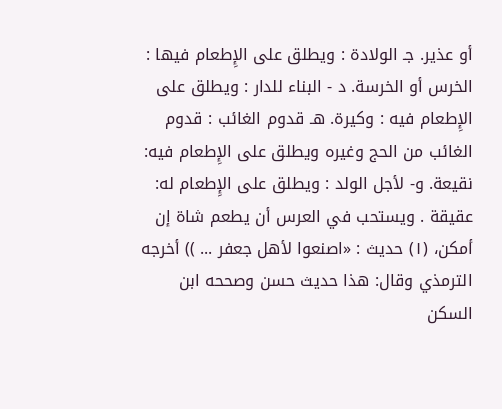أو عذیر. جـ الولادة : ويطلق على الإِطعام فيها : الخرس أو الخرسة. د - البناء للدار : ويطلق على الإِطعام فيه : وكيرة. هـ قدوم الغائب : قدوم الغائب من الحج وغيره ويطلق على الإِطعام فيه: نقيعة. و- لأجل الولد : ويطلق على الإِطعام له: عقيقة . ويستحب في العرس أن يطعم شاة إن أمكن، (١) حديث : «اصنعوا لأهل جعفر ... )) أخرجه الترمذي وقال: هذا حديث حسن وصححه ابن السكن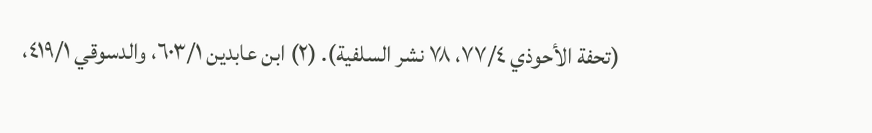(تحفة الأحوذي ٧٧/٤، ٧٨ نشر السلفية). (٢) ابن عابدين ٦٠٣/١، والدسوقي ٤١٩/١،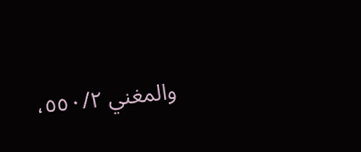والمغني ٥٥٠/٢،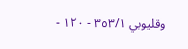وقليوبي ٣٥٣/١ - ١٢٠ -